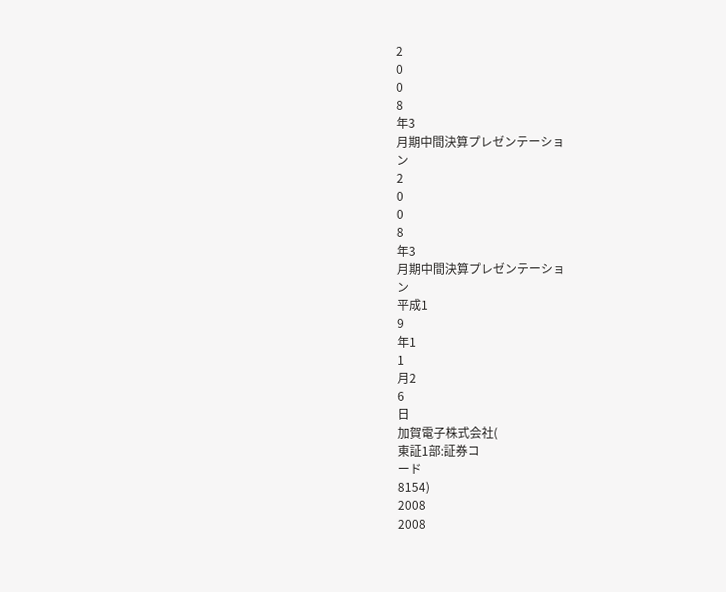2
0
0
8
年3
月期中間決算プレゼンテーショ
ン
2
0
0
8
年3
月期中間決算プレゼンテーショ
ン
平成1
9
年1
1
月2
6
日
加賀電子株式会社(
東証1部:証券コ
ード
8154)
2008
2008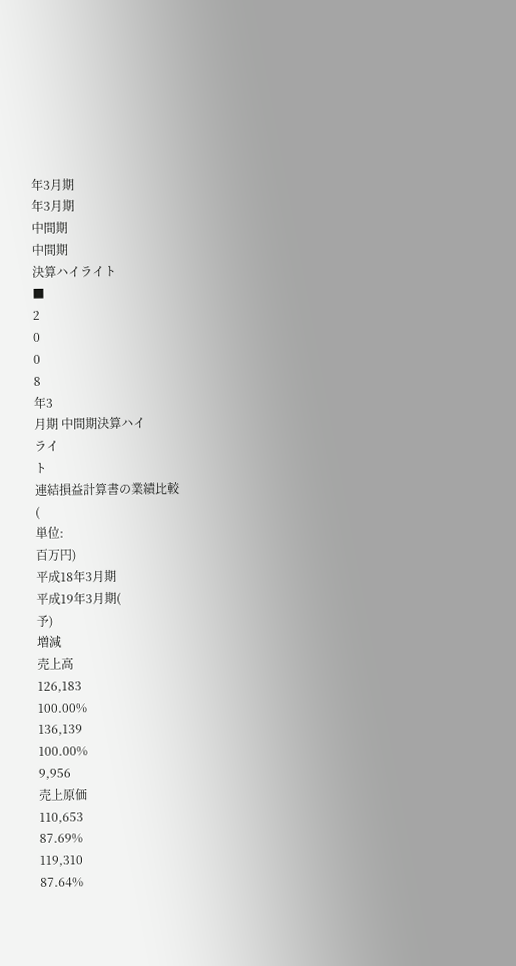年3月期
年3月期
中間期
中間期
決算ハイライト
■
2
0
0
8
年3
月期 中間期決算ハイ
ライ
ト
連結損益計算書の業績比較
(
単位:
百万円)
平成18年3月期
平成19年3月期(
予)
増減
売上高
126,183
100.00%
136,139
100.00%
9,956
売上原価
110,653
87.69%
119,310
87.64%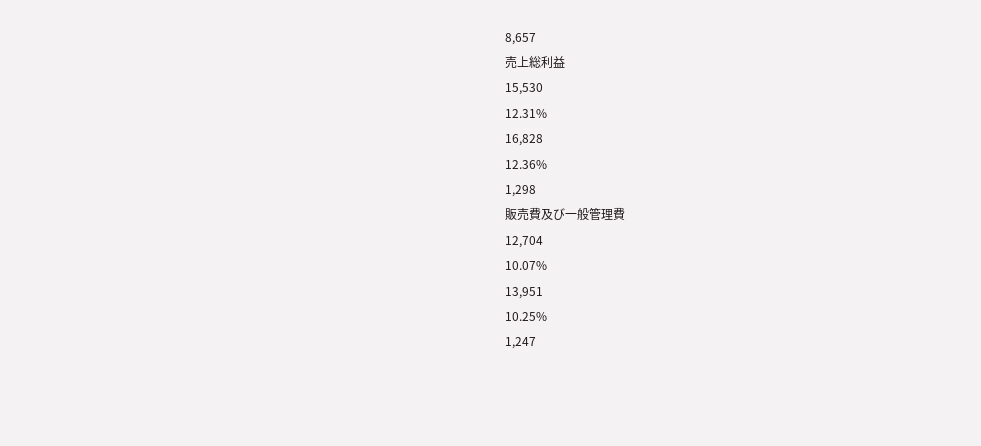8,657
売上総利益
15,530
12.31%
16,828
12.36%
1,298
販売費及び一般管理費
12,704
10.07%
13,951
10.25%
1,247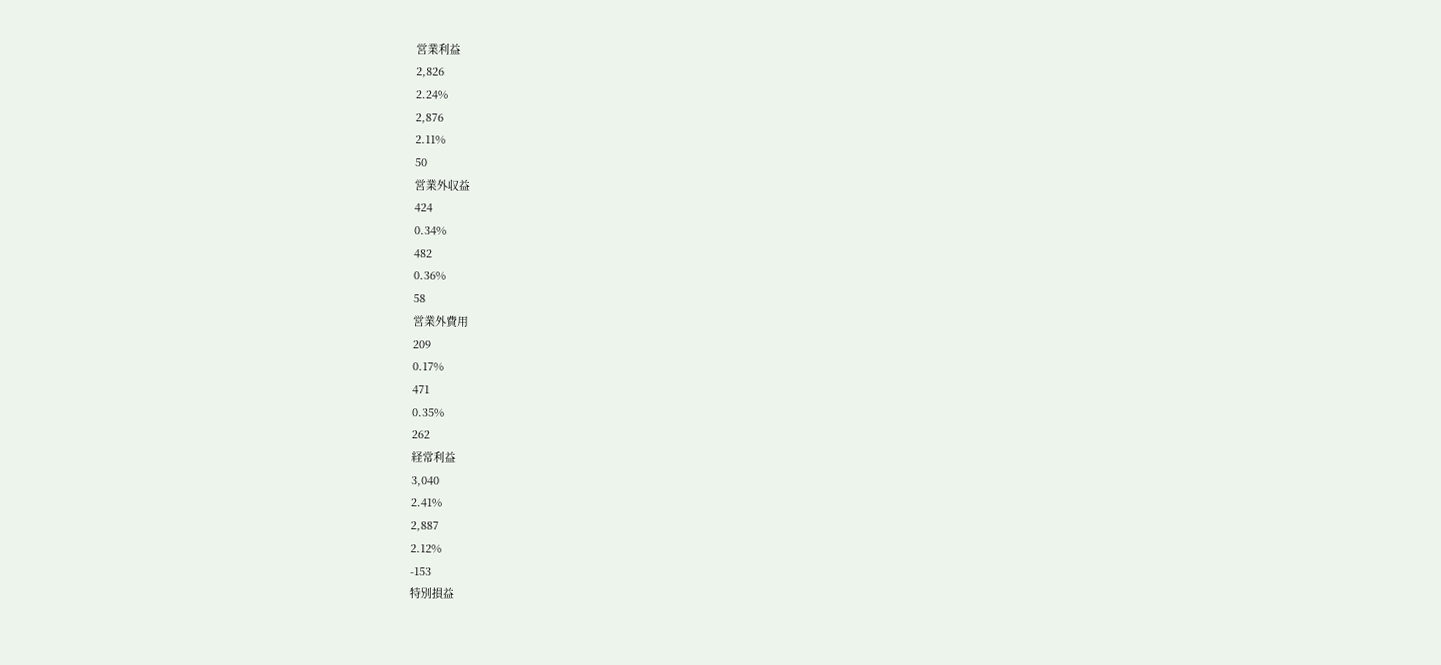営業利益
2,826
2.24%
2,876
2.11%
50
営業外収益
424
0.34%
482
0.36%
58
営業外費用
209
0.17%
471
0.35%
262
経常利益
3,040
2.41%
2,887
2.12%
-153
特別損益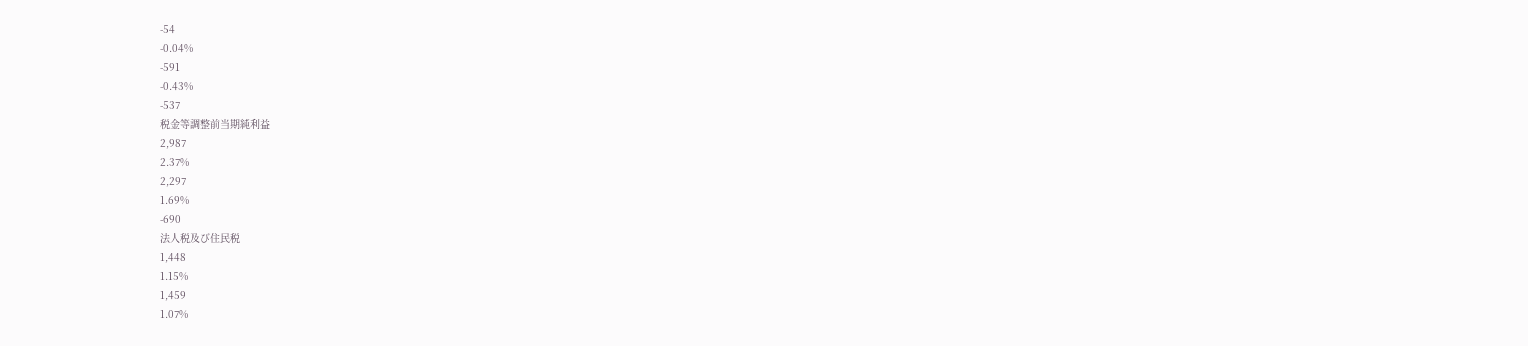-54
-0.04%
-591
-0.43%
-537
税金等調整前当期純利益
2,987
2.37%
2,297
1.69%
-690
法人税及び住民税
1,448
1.15%
1,459
1.07%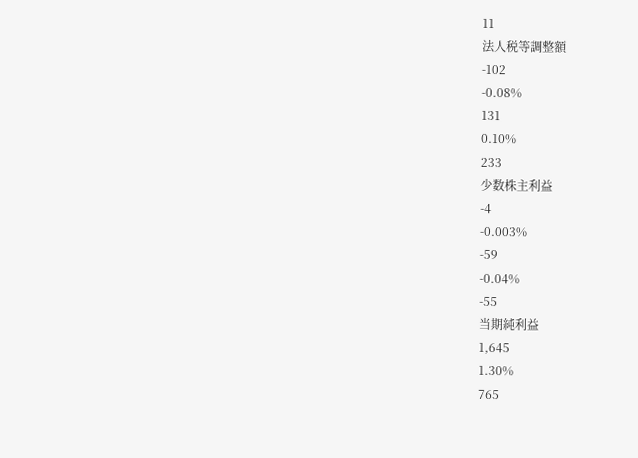11
法人税等調整額
-102
-0.08%
131
0.10%
233
少数株主利益
-4
-0.003%
-59
-0.04%
-55
当期純利益
1,645
1.30%
765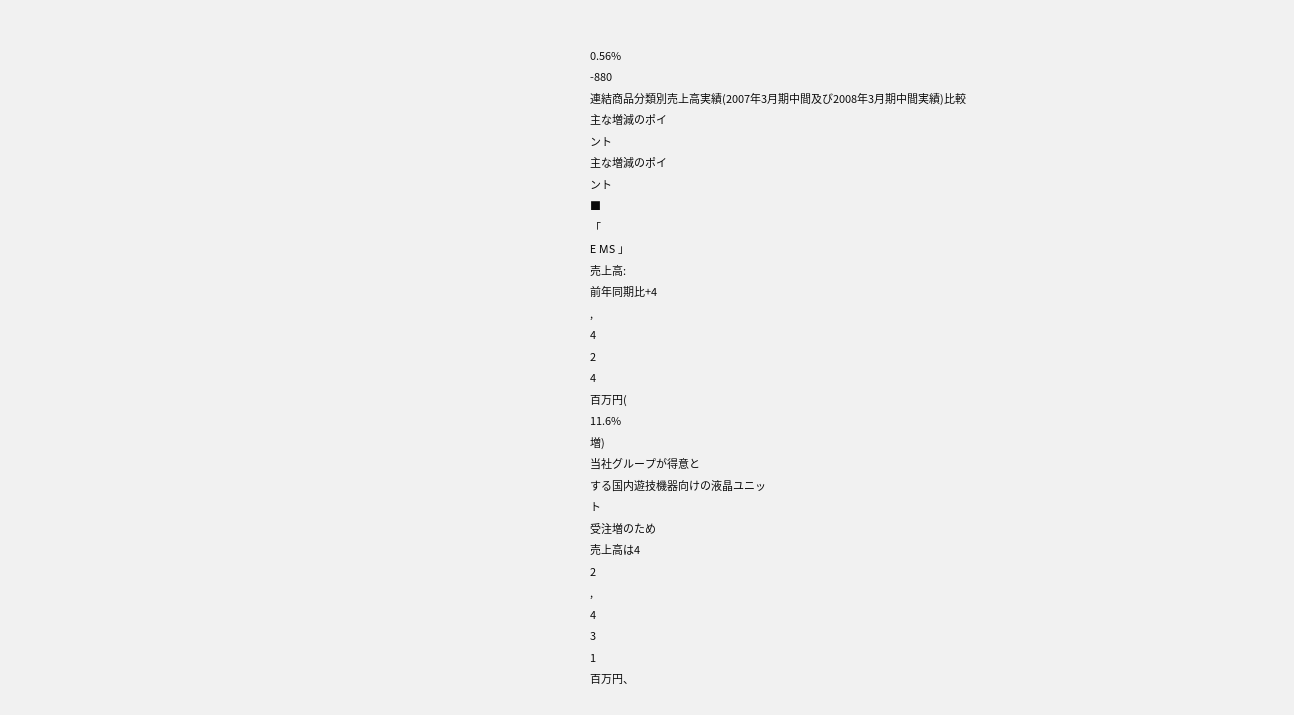0.56%
-880
連結商品分類別売上高実績(2007年3月期中間及び2008年3月期中間実績)比較
主な増減のポイ
ント
主な増減のポイ
ント
■
「
E MS 」
売上高:
前年同期比+4
,
4
2
4
百万円(
11.6%
増)
当社グループが得意と
する国内遊技機器向けの液晶ユニッ
ト
受注増のため
売上高は4
2
,
4
3
1
百万円、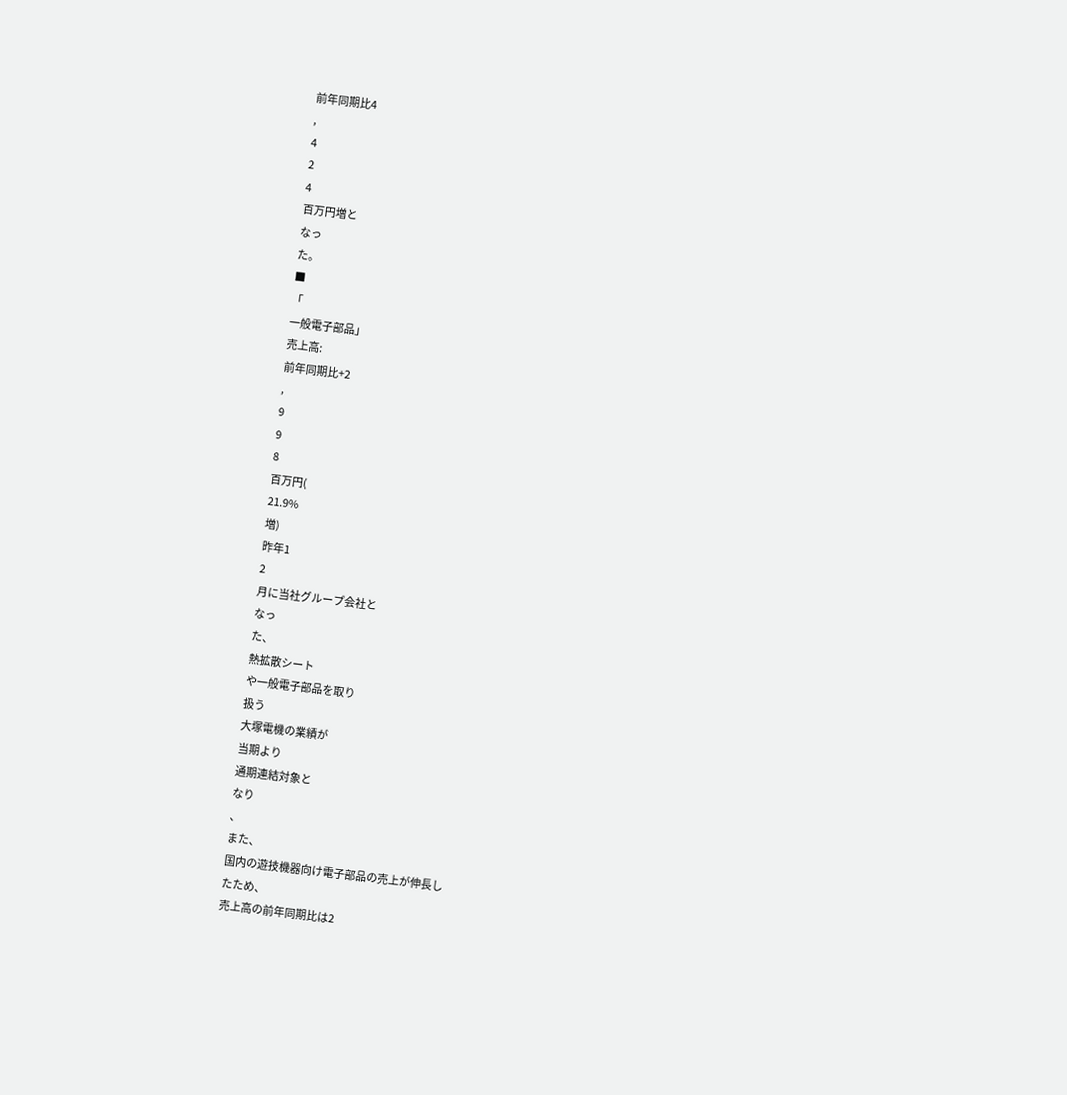前年同期比4
,
4
2
4
百万円増と
なっ
た。
■
「
一般電子部品」
売上高:
前年同期比+2
,
9
9
8
百万円(
21.9%
増)
昨年1
2
月に当社グループ会社と
なっ
た、
熱拡散シート
や一般電子部品を取り
扱う
大塚電機の業績が
当期より
通期連結対象と
なり
、
また、
国内の遊技機器向け電子部品の売上が伸長し
たため、
売上高の前年同期比は2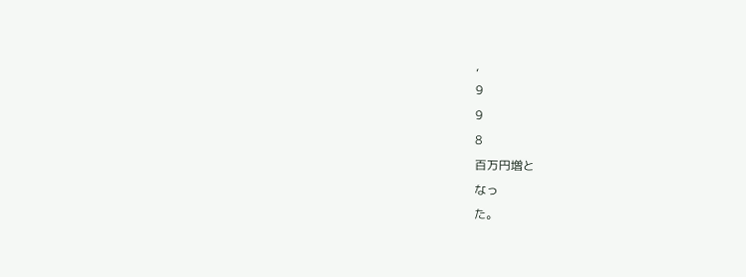,
9
9
8
百万円増と
なっ
た。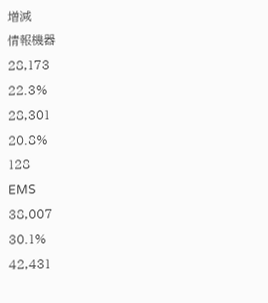増減
情報機器
28,173
22.3%
28,301
20.8%
128
EMS
38,007
30.1%
42,431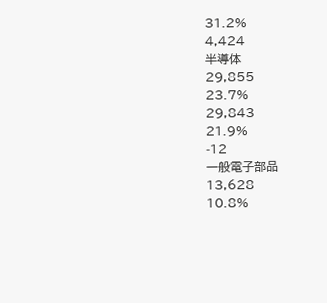31.2%
4,424
半導体
29,855
23.7%
29,843
21.9%
-12
一般電子部品
13,628
10.8%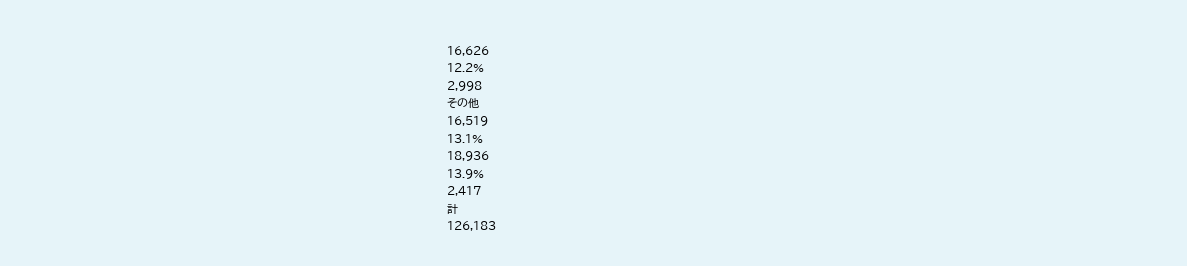16,626
12.2%
2,998
その他
16,519
13.1%
18,936
13.9%
2,417
計
126,183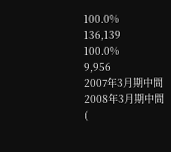100.0%
136,139
100.0%
9,956
2007年3月期中間
2008年3月期中間
(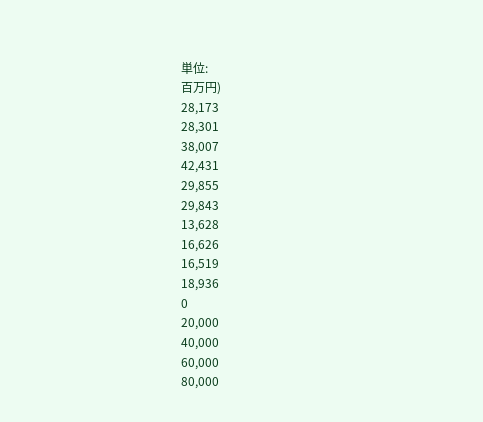単位:
百万円)
28,173
28,301
38,007
42,431
29,855
29,843
13,628
16,626
16,519
18,936
0
20,000
40,000
60,000
80,000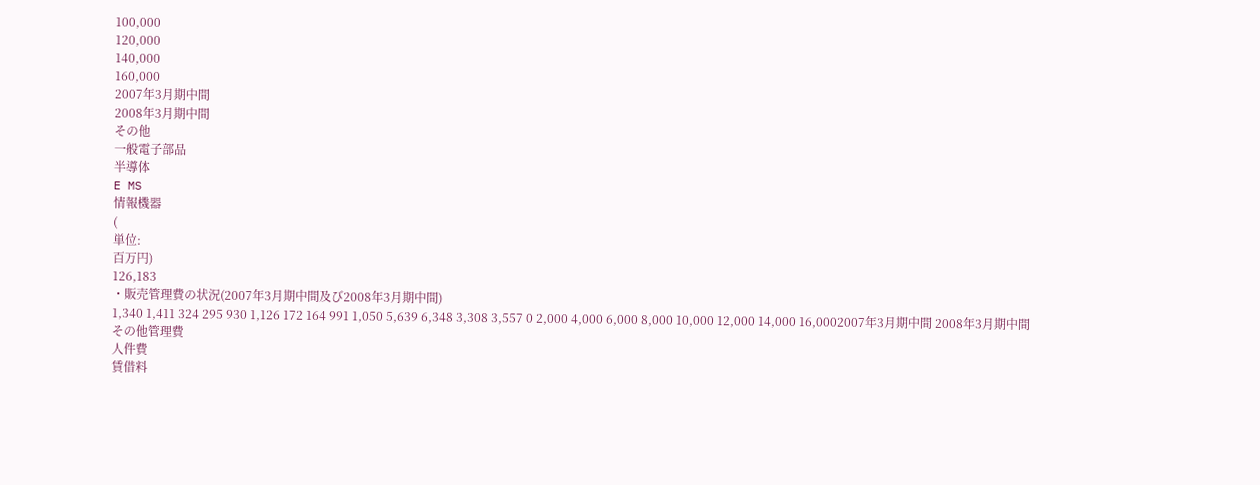100,000
120,000
140,000
160,000
2007年3月期中間
2008年3月期中間
その他
一般電子部品
半導体
E MS
情報機器
(
単位:
百万円)
126,183
・販売管理費の状況(2007年3月期中間及び2008年3月期中間)
1,340 1,411 324 295 930 1,126 172 164 991 1,050 5,639 6,348 3,308 3,557 0 2,000 4,000 6,000 8,000 10,000 12,000 14,000 16,0002007年3月期中間 2008年3月期中間
その他管理費
人件費
賃借料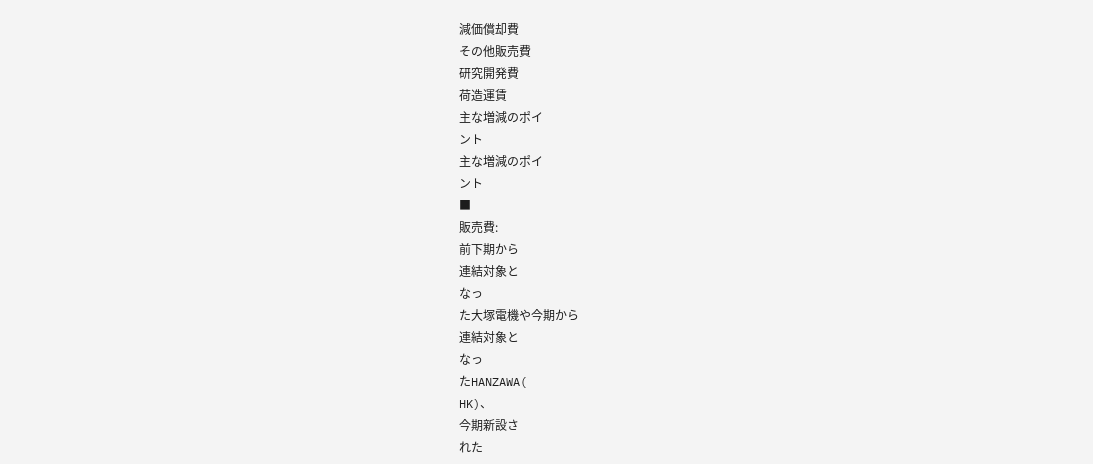減価償却費
その他販売費
研究開発費
荷造運賃
主な増減のポイ
ント
主な増減のポイ
ント
■
販売費:
前下期から
連結対象と
なっ
た大塚電機や今期から
連結対象と
なっ
たHANZAWA(
HK)、
今期新設さ
れた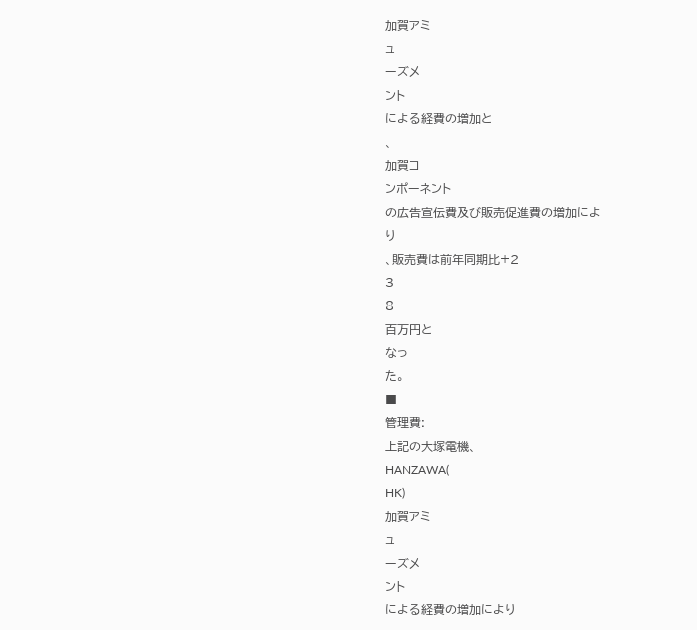加賀アミ
ュ
ーズメ
ント
による経費の増加と
、
加賀コ
ンポーネント
の広告宣伝費及び販売促進費の増加によ
り
、販売費は前年同期比+2
3
8
百万円と
なっ
た。
■
管理費:
上記の大塚電機、
HANZAWA(
HK)
加賀アミ
ュ
ーズメ
ント
による経費の増加により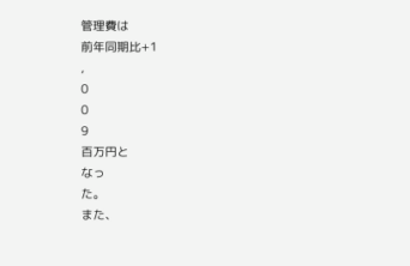管理費は
前年同期比+1
,
0
0
9
百万円と
なっ
た。
また、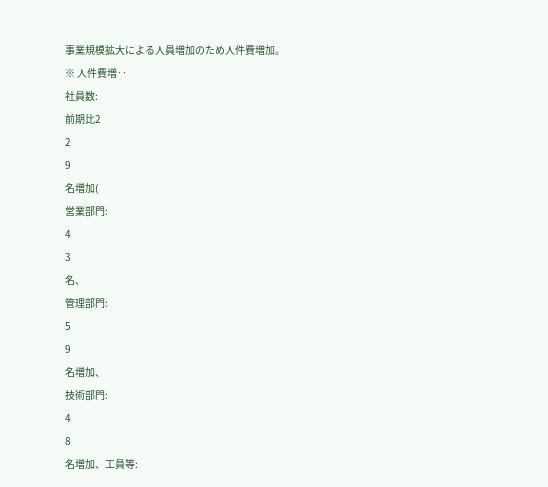事業規模拡大による人員増加のため人件費増加。
※ 人件費増‥
社員数:
前期比2
2
9
名増加(
営業部門:
4
3
名、
管理部門:
5
9
名増加、
技術部門:
4
8
名増加、工員等: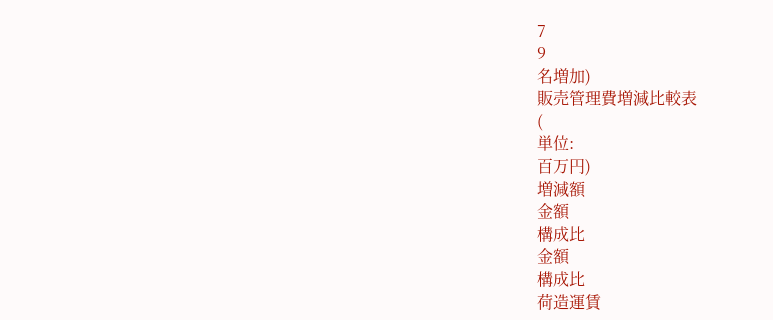7
9
名増加)
販売管理費増減比較表
(
単位:
百万円)
増減額
金額
構成比
金額
構成比
荷造運賃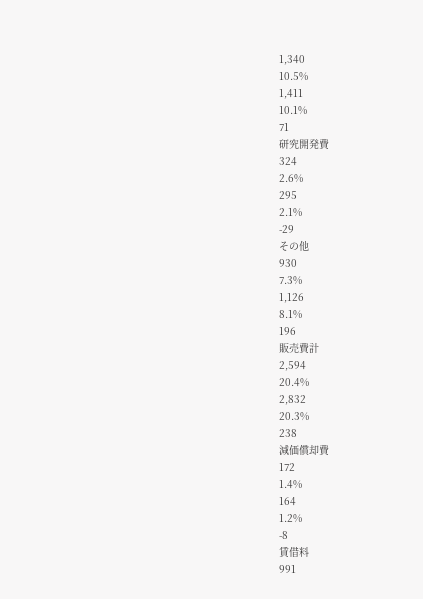1,340
10.5%
1,411
10.1%
71
研究開発費
324
2.6%
295
2.1%
-29
その他
930
7.3%
1,126
8.1%
196
販売費計
2,594
20.4%
2,832
20.3%
238
減価償却費
172
1.4%
164
1.2%
-8
賃借料
991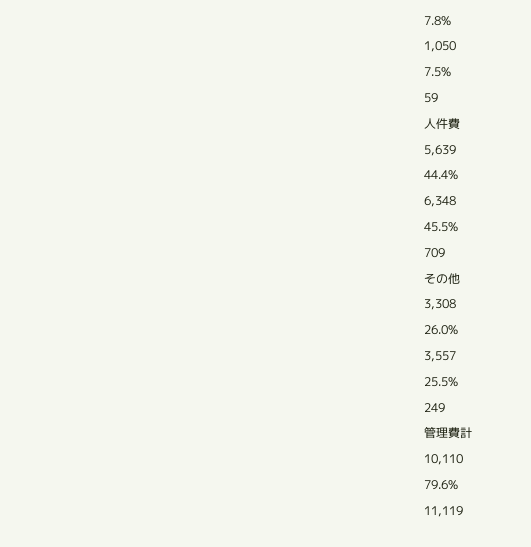7.8%
1,050
7.5%
59
人件費
5,639
44.4%
6,348
45.5%
709
その他
3,308
26.0%
3,557
25.5%
249
管理費計
10,110
79.6%
11,119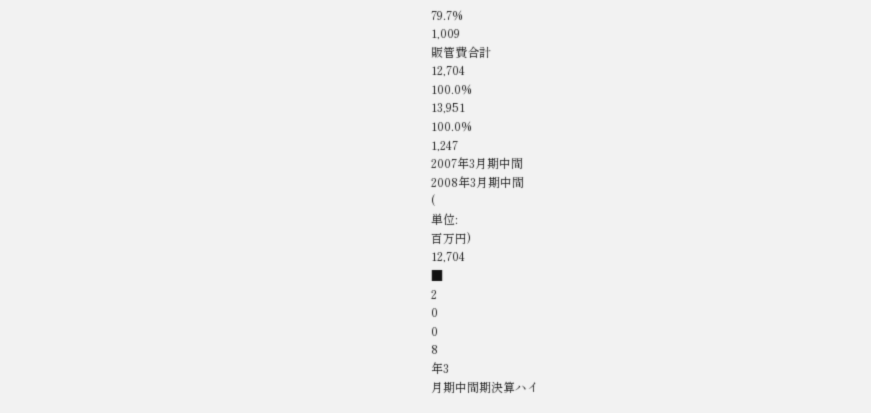79.7%
1,009
販管費合計
12,704
100.0%
13,951
100.0%
1,247
2007年3月期中間
2008年3月期中間
(
単位:
百万円)
12,704
■
2
0
0
8
年3
月期中間期決算ハイ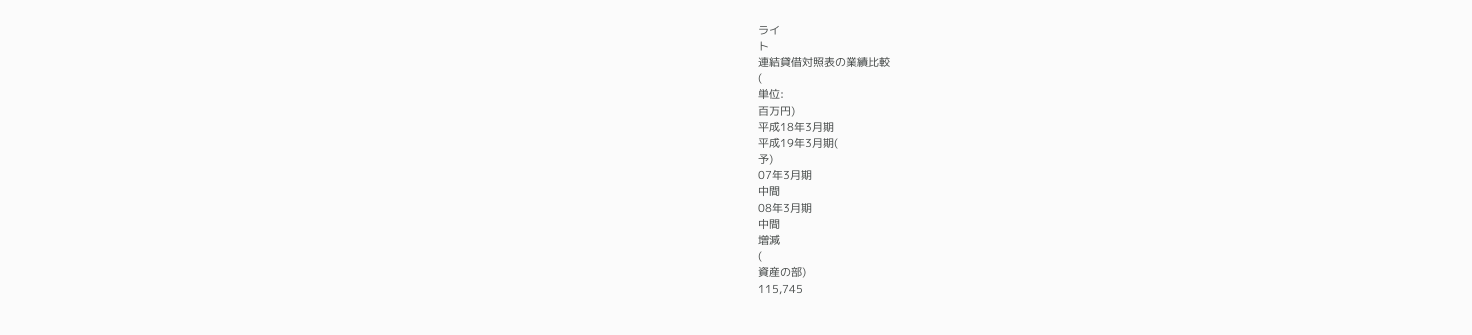ライ
ト
連結貸借対照表の業績比較
(
単位:
百万円)
平成18年3月期
平成19年3月期(
予)
07年3月期
中間
08年3月期
中間
増減
(
資産の部)
115,745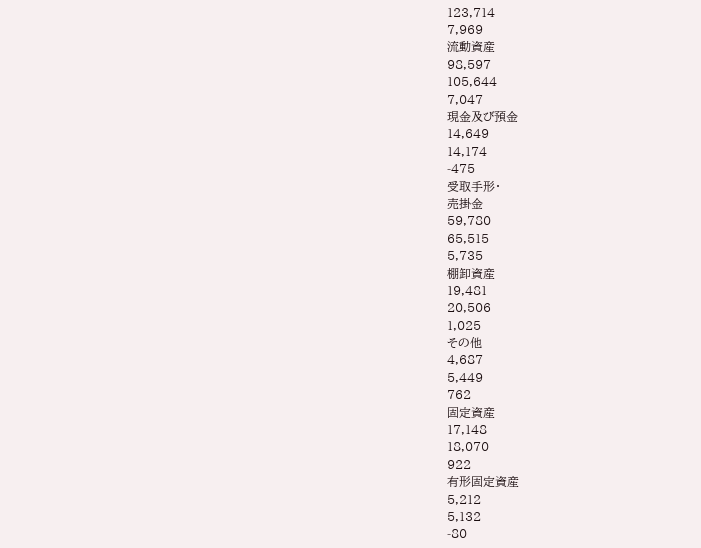123,714
7,969
流動資産
98,597
105,644
7,047
現金及び預金
14,649
14,174
-475
受取手形・
売掛金
59,780
65,515
5,735
棚卸資産
19,481
20,506
1,025
その他
4,687
5,449
762
固定資産
17,148
18,070
922
有形固定資産
5,212
5,132
-80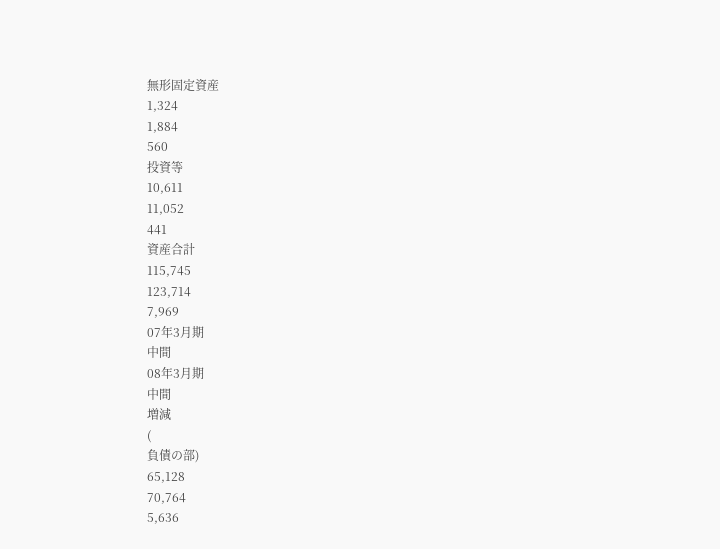無形固定資産
1,324
1,884
560
投資等
10,611
11,052
441
資産合計
115,745
123,714
7,969
07年3月期
中間
08年3月期
中間
増減
(
負債の部)
65,128
70,764
5,636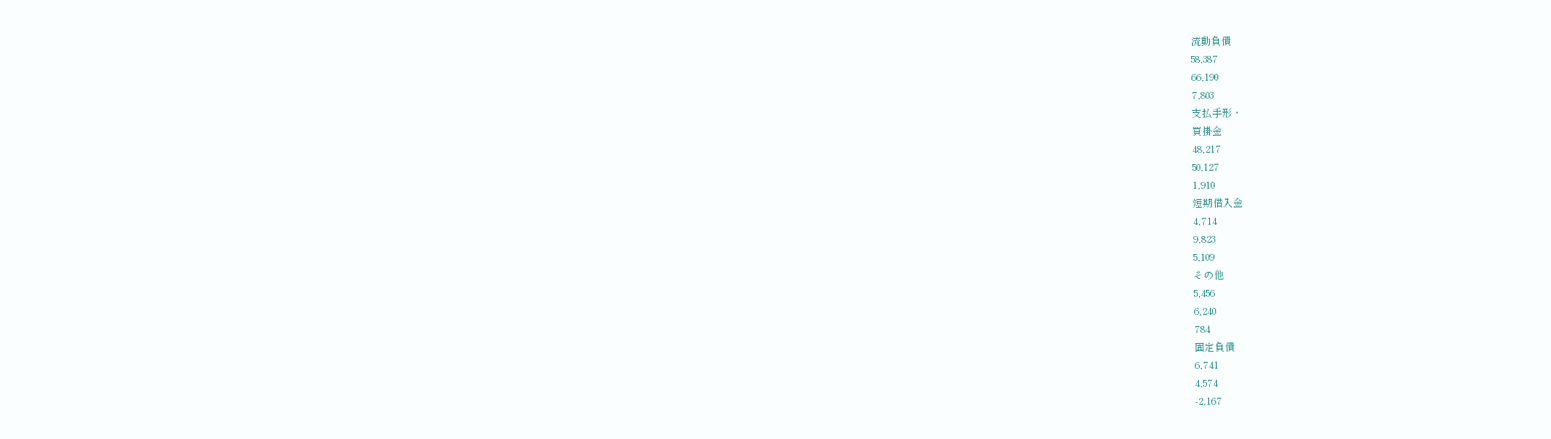流動負債
58,387
66,190
7,803
支払手形・
買掛金
48,217
50,127
1,910
短期借入金
4,714
9,823
5,109
その他
5,456
6,240
784
固定負債
6,741
4,574
-2,167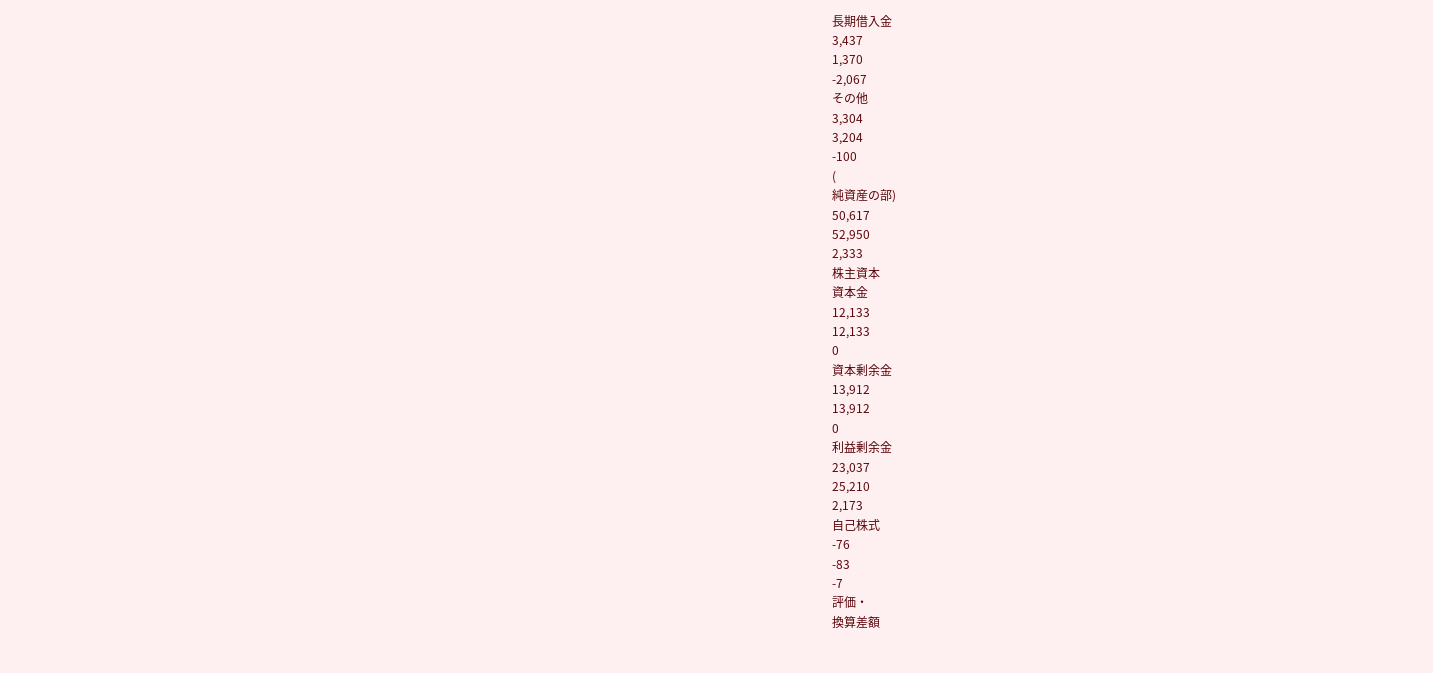長期借入金
3,437
1,370
-2,067
その他
3,304
3,204
-100
(
純資産の部)
50,617
52,950
2,333
株主資本
資本金
12,133
12,133
0
資本剰余金
13,912
13,912
0
利益剰余金
23,037
25,210
2,173
自己株式
-76
-83
-7
評価・
換算差額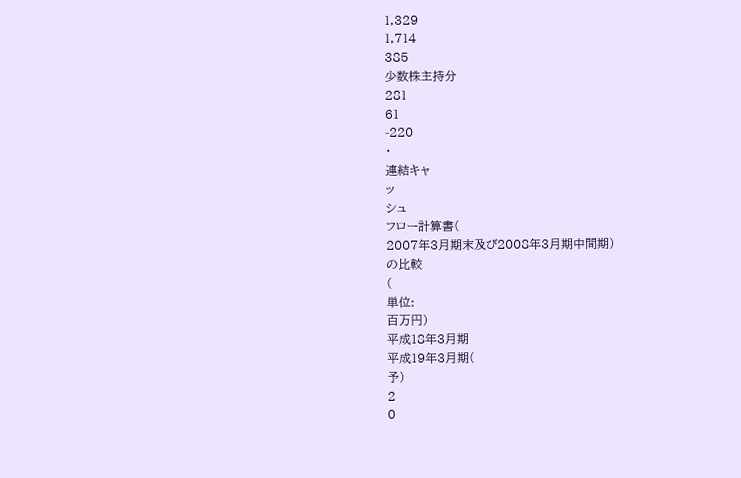1,329
1,714
385
少数株主持分
281
61
-220
・
連結キャ
ッ
シュ
フロー計算書(
2007年3月期末及び2008年3月期中間期)
の比較
(
単位:
百万円)
平成18年3月期
平成19年3月期(
予)
2
0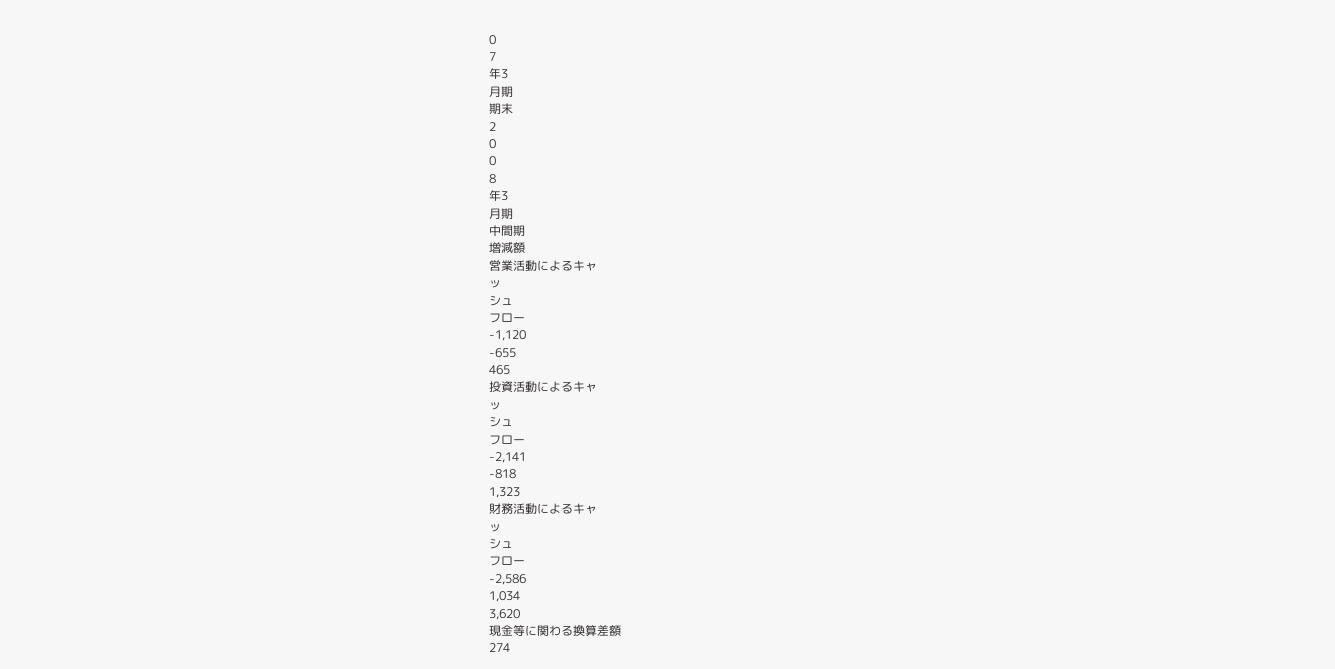0
7
年3
月期
期末
2
0
0
8
年3
月期
中間期
増減額
営業活動によるキャ
ッ
シュ
フロー
-1,120
-655
465
投資活動によるキャ
ッ
シュ
フロー
-2,141
-818
1,323
財務活動によるキャ
ッ
シュ
フロー
-2,586
1,034
3,620
現金等に関わる換算差額
274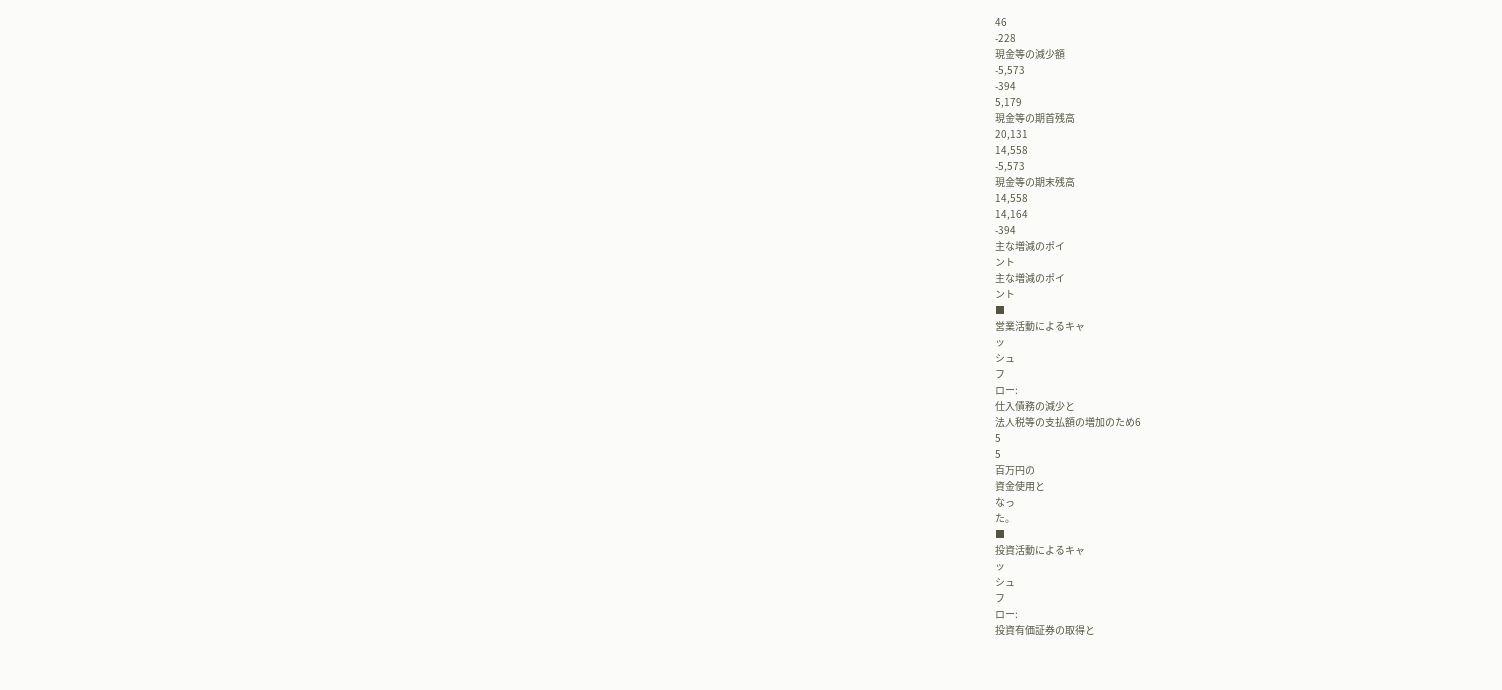46
-228
現金等の減少額
-5,573
-394
5,179
現金等の期首残高
20,131
14,558
-5,573
現金等の期末残高
14,558
14,164
-394
主な増減のポイ
ント
主な増減のポイ
ント
■
営業活動によるキャ
ッ
シュ
フ
ロー:
仕入債務の減少と
法人税等の支払額の増加のため6
5
5
百万円の
資金使用と
なっ
た。
■
投資活動によるキャ
ッ
シュ
フ
ロー:
投資有価証券の取得と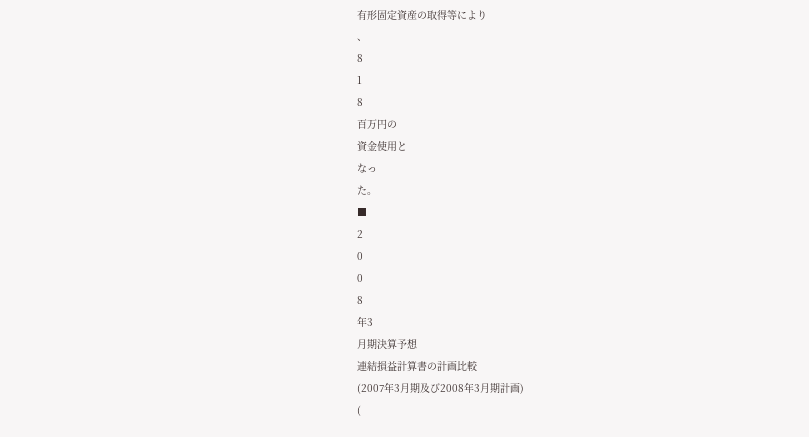有形固定資産の取得等により
、
8
1
8
百万円の
資金使用と
なっ
た。
■
2
0
0
8
年3
月期決算予想
連結損益計算書の計画比較
(2007年3月期及び2008年3月期計画)
(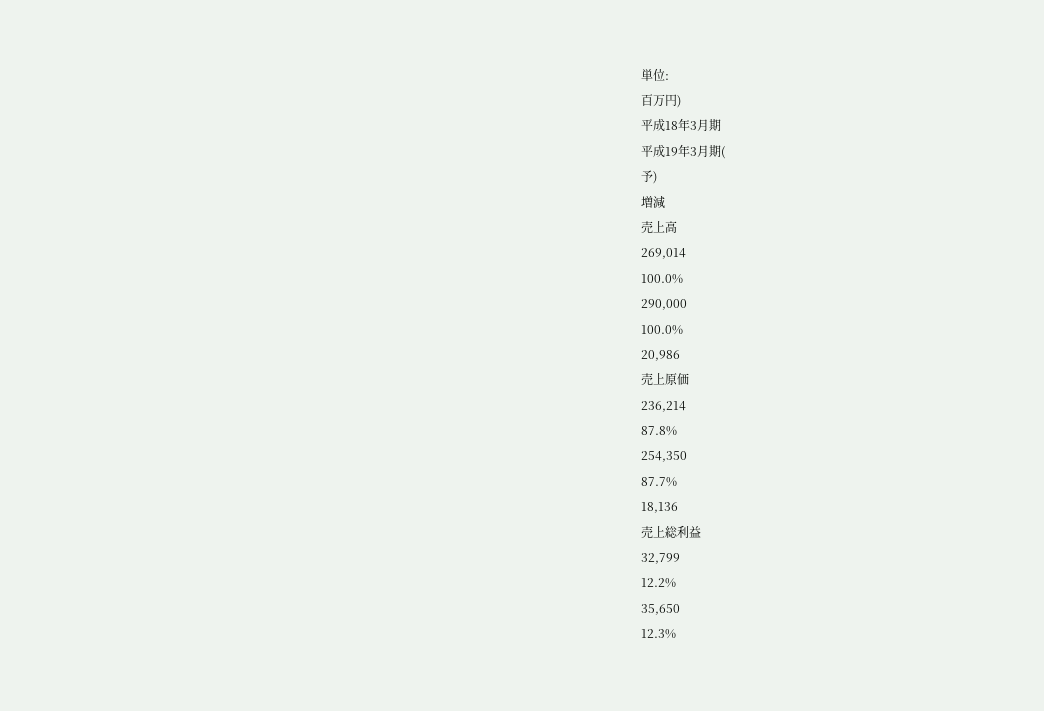単位:
百万円)
平成18年3月期
平成19年3月期(
予)
増減
売上高
269,014
100.0%
290,000
100.0%
20,986
売上原価
236,214
87.8%
254,350
87.7%
18,136
売上総利益
32,799
12.2%
35,650
12.3%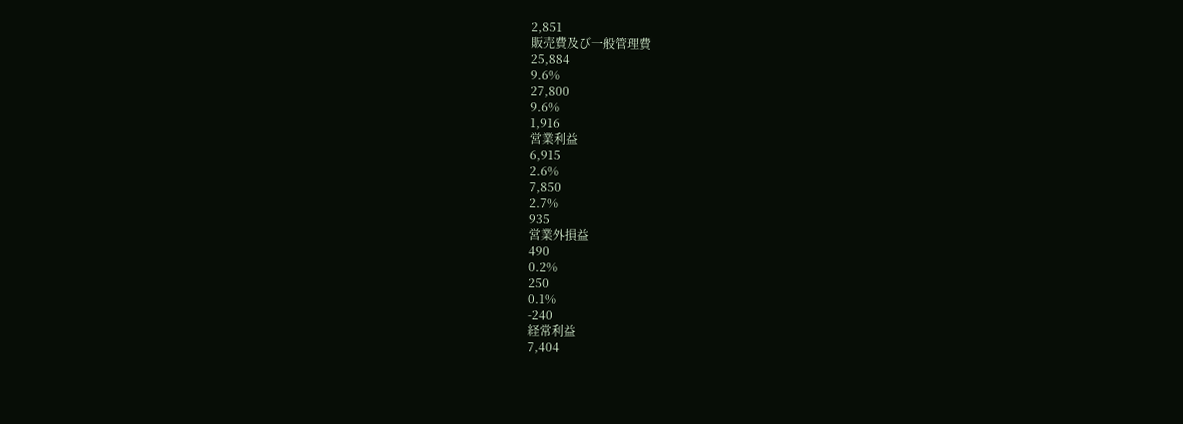2,851
販売費及び一般管理費
25,884
9.6%
27,800
9.6%
1,916
営業利益
6,915
2.6%
7,850
2.7%
935
営業外損益
490
0.2%
250
0.1%
-240
経常利益
7,404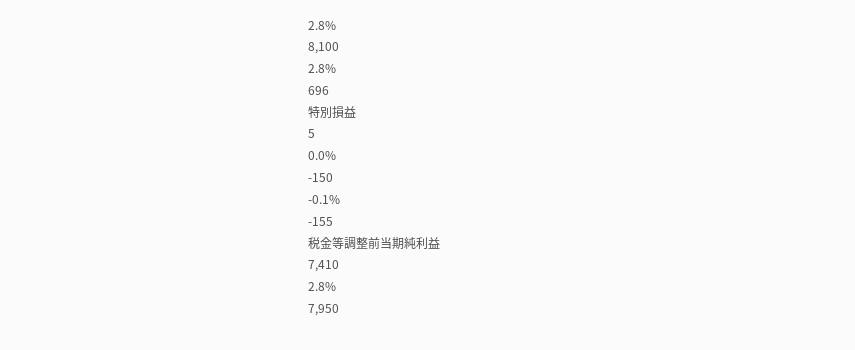2.8%
8,100
2.8%
696
特別損益
5
0.0%
-150
-0.1%
-155
税金等調整前当期純利益
7,410
2.8%
7,950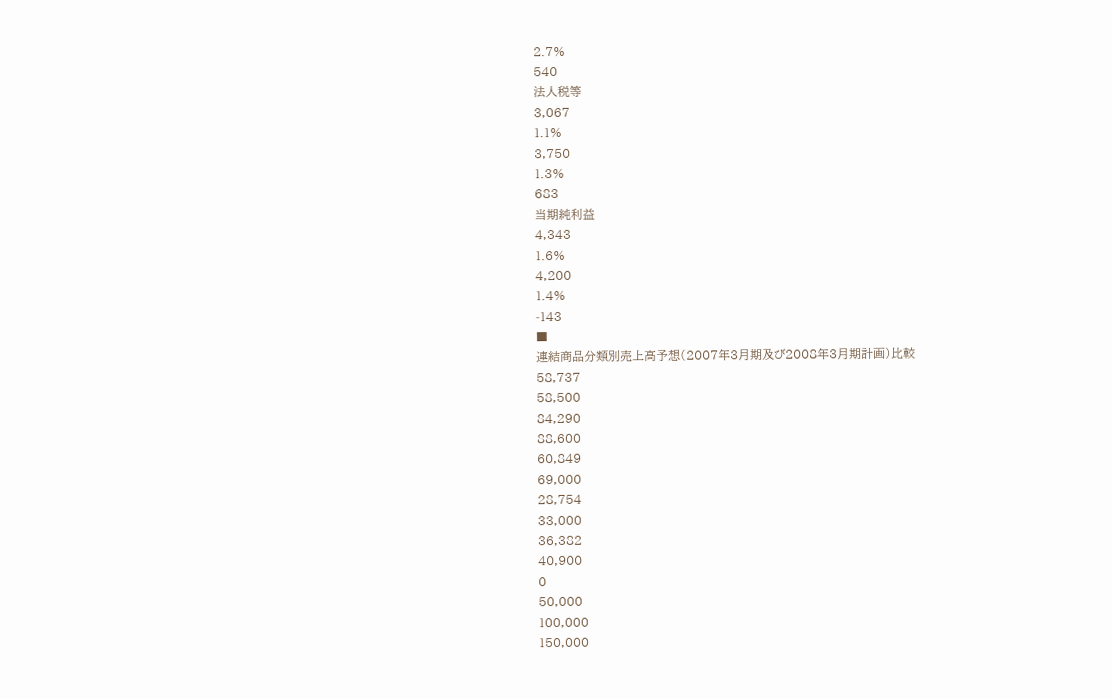2.7%
540
法人税等
3,067
1.1%
3,750
1.3%
683
当期純利益
4,343
1.6%
4,200
1.4%
-143
■
連結商品分類別売上高予想(2007年3月期及び2008年3月期計画)比較
58,737
58,500
84,290
88,600
60,849
69,000
28,754
33,000
36,382
40,900
0
50,000
100,000
150,000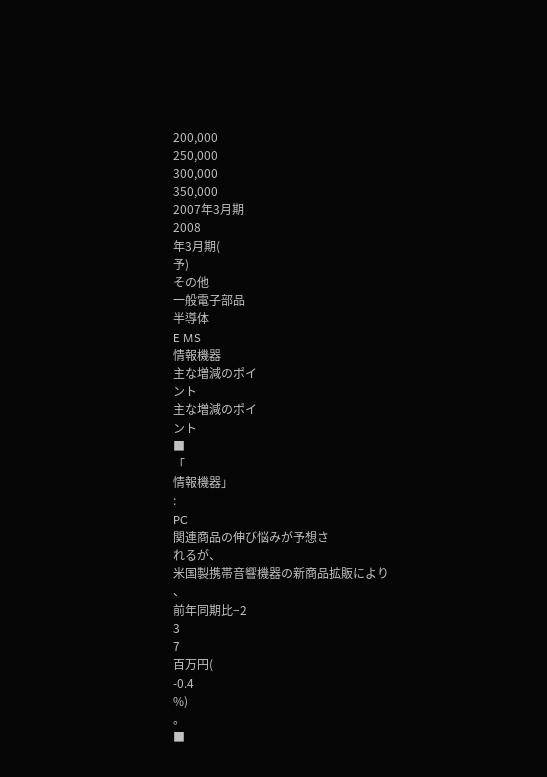200,000
250,000
300,000
350,000
2007年3月期
2008
年3月期(
予)
その他
一般電子部品
半導体
E MS
情報機器
主な増減のポイ
ント
主な増減のポイ
ント
■
「
情報機器」
:
PC
関連商品の伸び悩みが予想さ
れるが、
米国製携帯音響機器の新商品拡販により
、
前年同期比−2
3
7
百万円(
-0.4
%)
。
■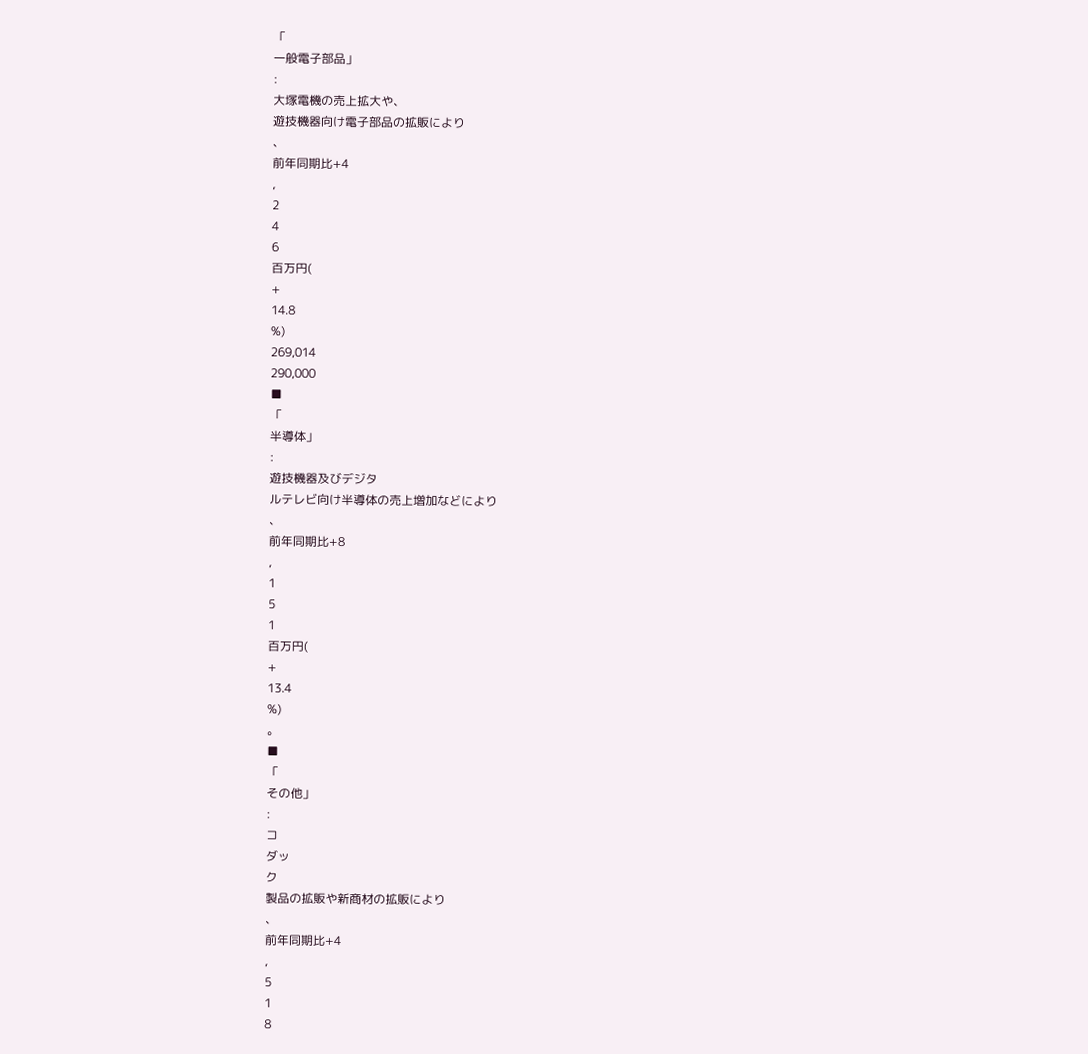「
一般電子部品」
:
大塚電機の売上拡大や、
遊技機器向け電子部品の拡販により
、
前年同期比+4
,
2
4
6
百万円(
+
14.8
%)
269,014
290,000
■
「
半導体」
:
遊技機器及びデジタ
ルテレビ向け半導体の売上増加などにより
、
前年同期比+8
,
1
5
1
百万円(
+
13.4
%)
。
■
「
その他」
:
コ
ダッ
ク
製品の拡販や新商材の拡販により
、
前年同期比+4
,
5
1
8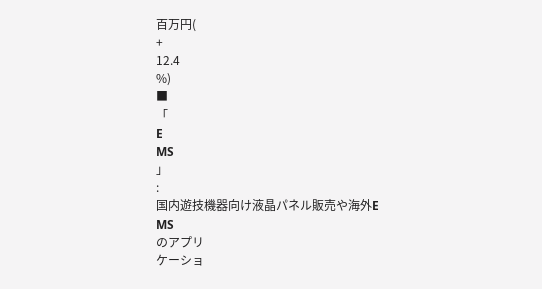百万円(
+
12.4
%)
■
「
E
MS
」
:
国内遊技機器向け液晶パネル販売や海外E
MS
のアプリ
ケーショ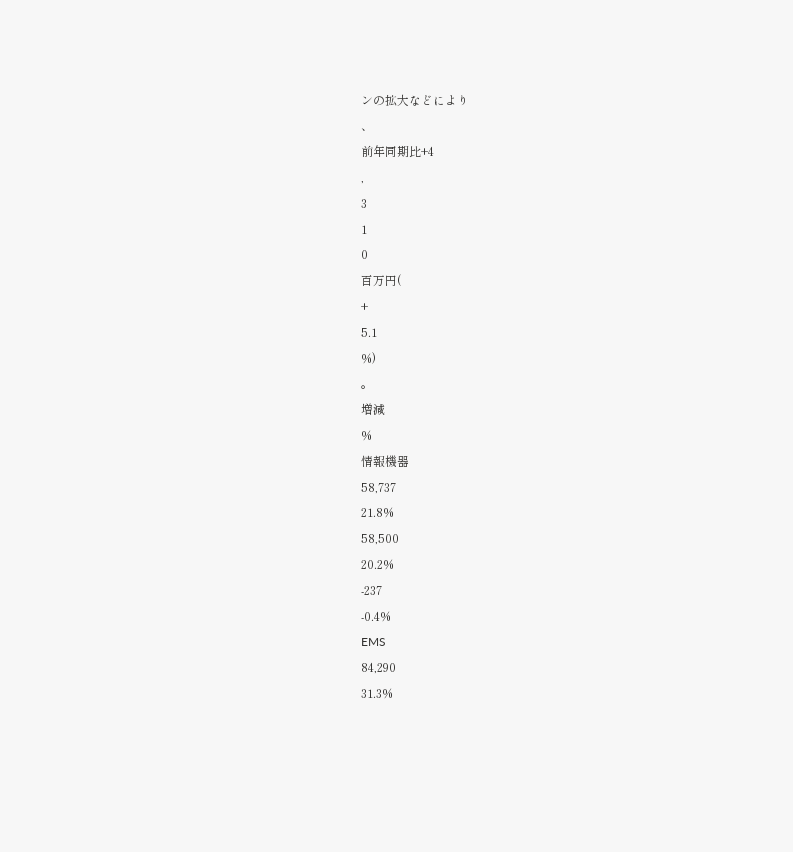ンの拡大などにより
、
前年同期比+4
,
3
1
0
百万円(
+
5.1
%)
。
増減
%
情報機器
58,737
21.8%
58,500
20.2%
-237
-0.4%
EMS
84,290
31.3%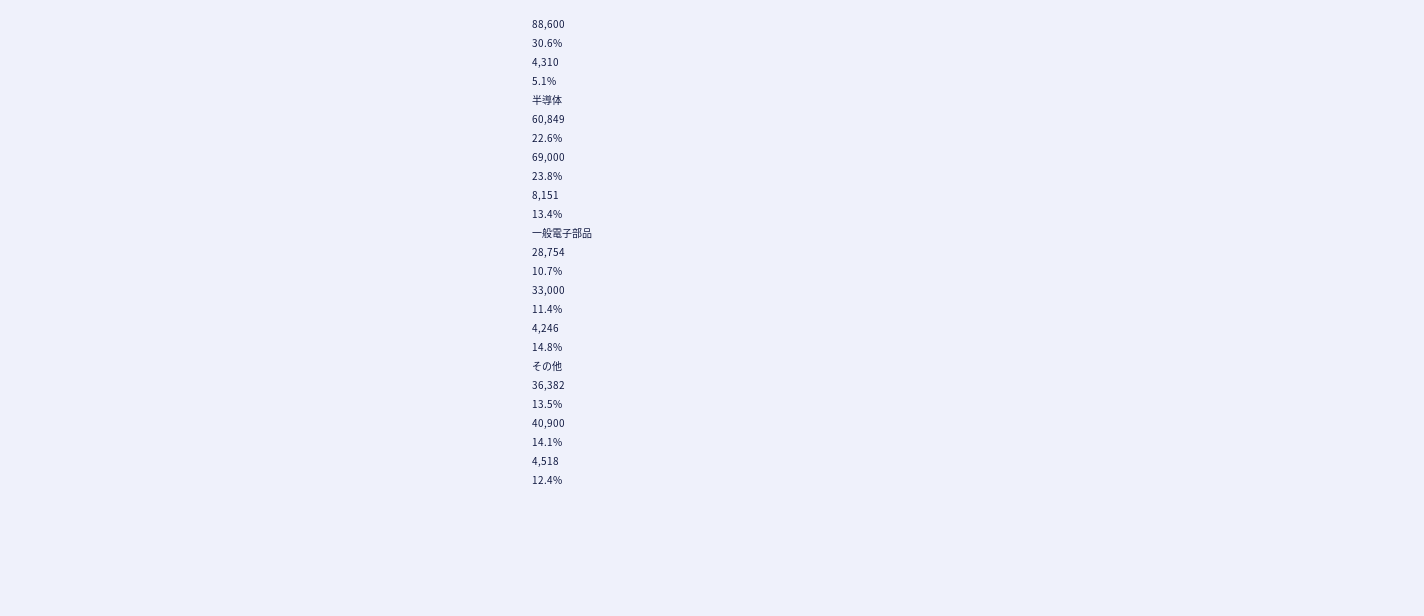88,600
30.6%
4,310
5.1%
半導体
60,849
22.6%
69,000
23.8%
8,151
13.4%
一般電子部品
28,754
10.7%
33,000
11.4%
4,246
14.8%
その他
36,382
13.5%
40,900
14.1%
4,518
12.4%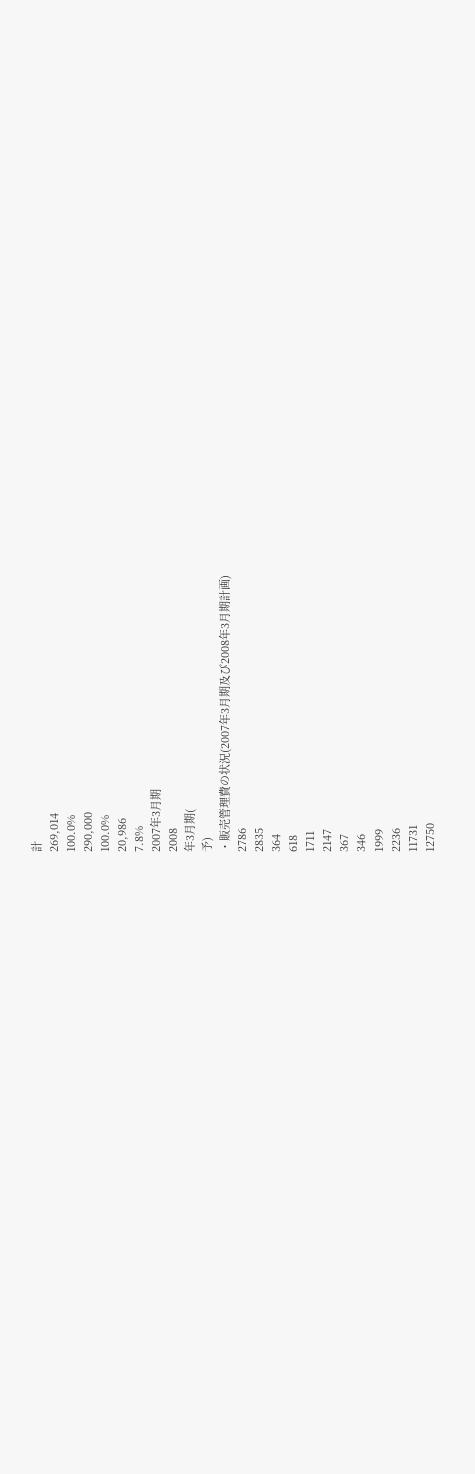計
269,014
100.0%
290,000
100.0%
20,986
7.8%
2007年3月期
2008
年3月期(
予)
・販売管理費の状況(2007年3月期及び2008年3月期計画)
2786
2835
364
618
1711
2147
367
346
1999
2236
11731
12750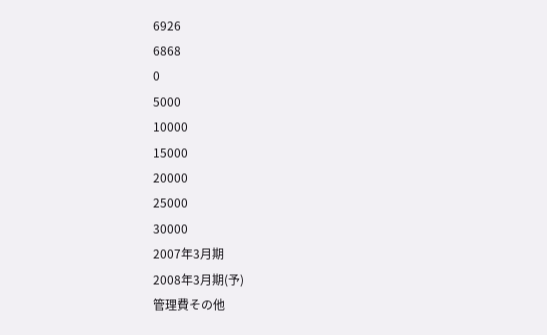6926
6868
0
5000
10000
15000
20000
25000
30000
2007年3月期
2008年3月期(予)
管理費その他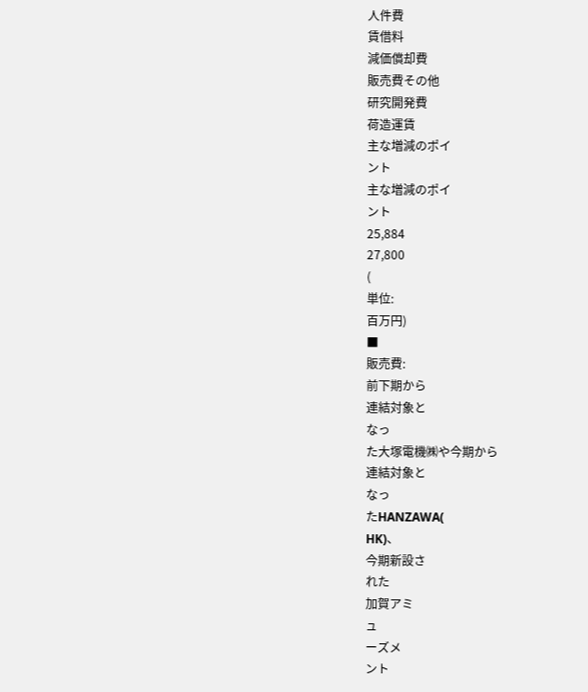人件費
賃借料
減価償却費
販売費その他
研究開発費
荷造運賃
主な増減のポイ
ント
主な増減のポイ
ント
25,884
27,800
(
単位:
百万円)
■
販売費:
前下期から
連結対象と
なっ
た大塚電機㈱や今期から
連結対象と
なっ
たHANZAWA(
HK)、
今期新設さ
れた
加賀アミ
ュ
ーズメ
ント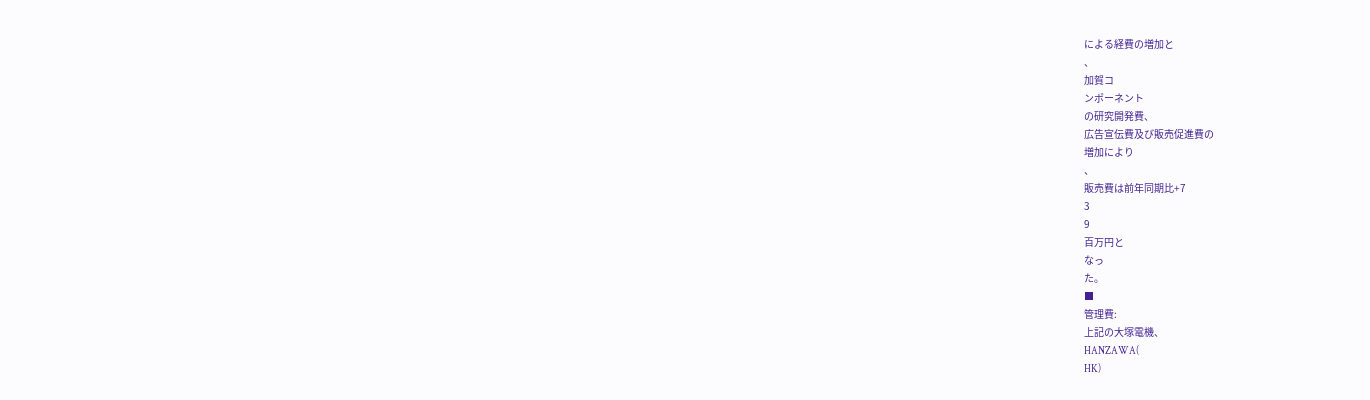による経費の増加と
、
加賀コ
ンポーネント
の研究開発費、
広告宣伝費及び販売促進費の
増加により
、
販売費は前年同期比+7
3
9
百万円と
なっ
た。
■
管理費:
上記の大塚電機、
HANZAWA(
HK)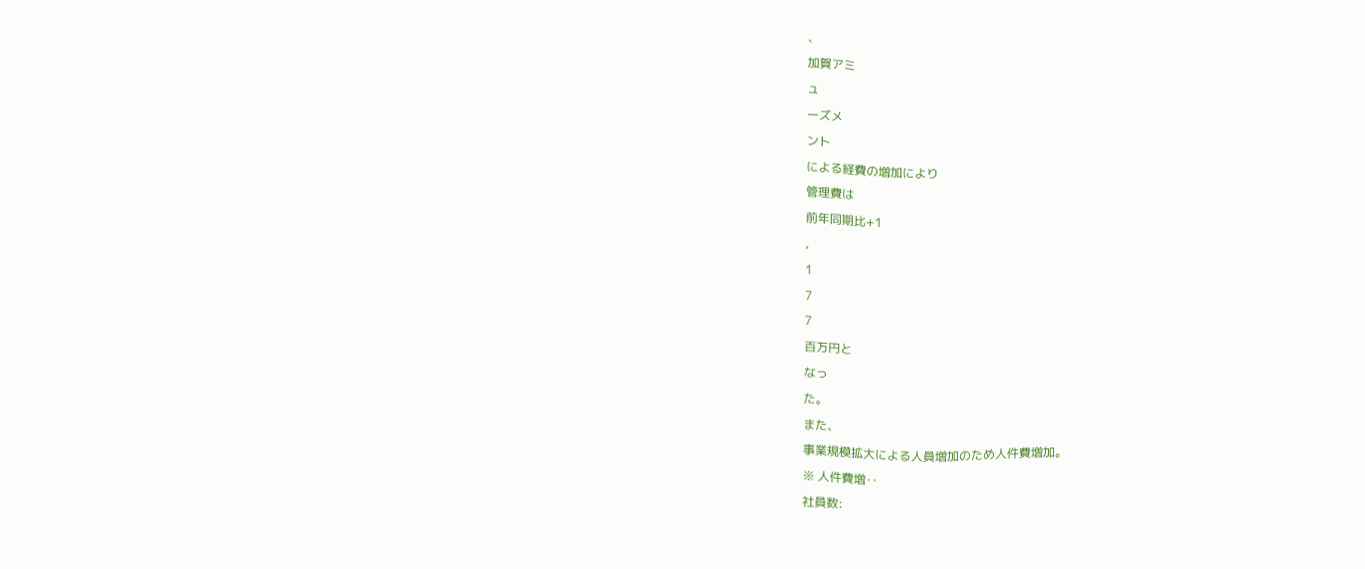、
加賀アミ
ュ
ーズメ
ント
による経費の増加により
管理費は
前年同期比+1
,
1
7
7
百万円と
なっ
た。
また、
事業規模拡大による人員増加のため人件費増加。
※ 人件費増‥
社員数: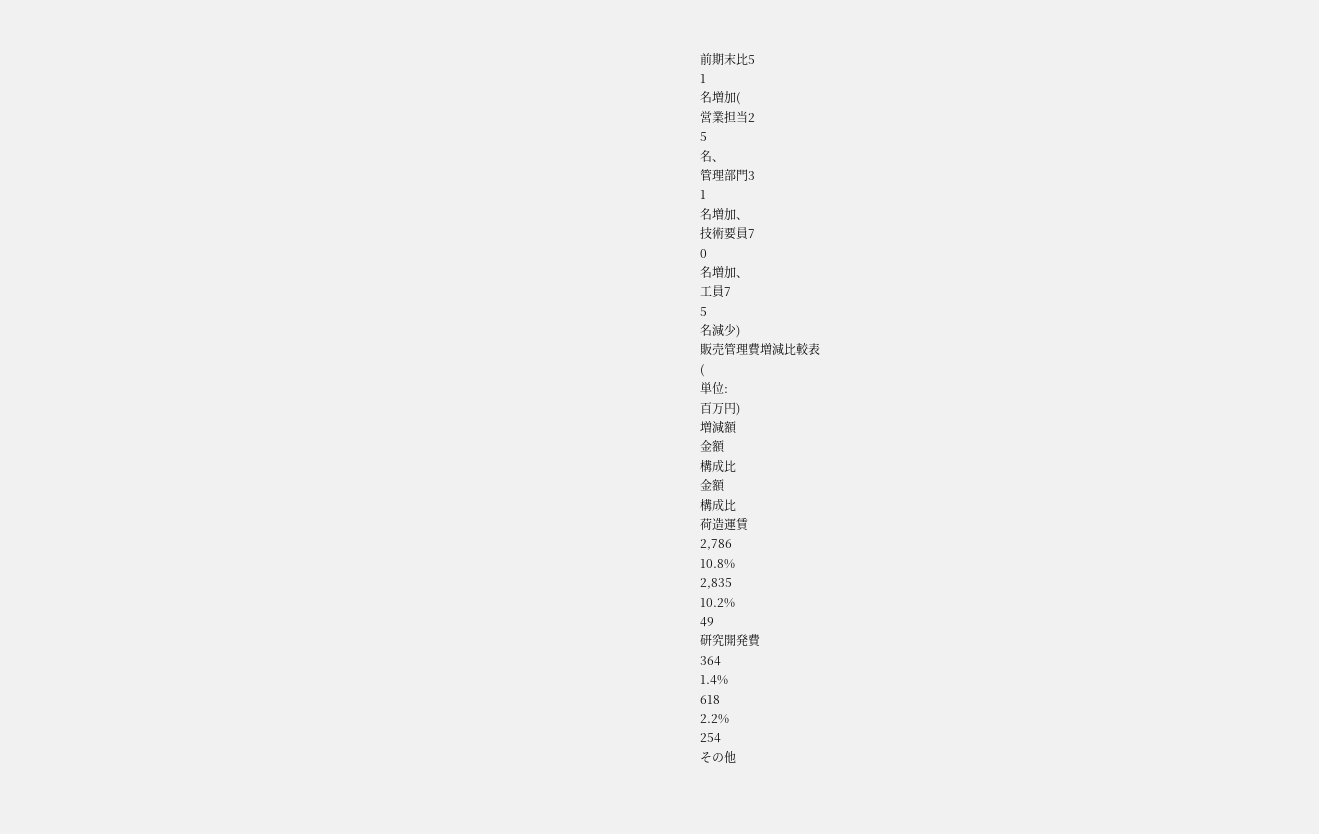前期末比5
1
名増加(
営業担当2
5
名、
管理部門3
1
名増加、
技術要員7
0
名増加、
工員7
5
名減少)
販売管理費増減比較表
(
単位:
百万円)
増減額
金額
構成比
金額
構成比
荷造運賃
2,786
10.8%
2,835
10.2%
49
研究開発費
364
1.4%
618
2.2%
254
その他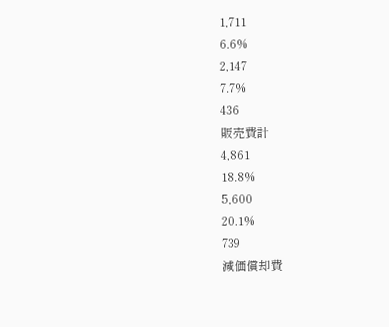1,711
6.6%
2,147
7.7%
436
販売費計
4,861
18.8%
5,600
20.1%
739
減価償却費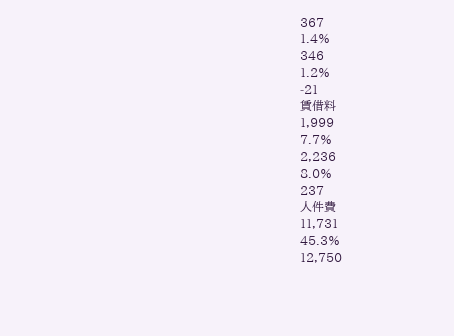367
1.4%
346
1.2%
-21
賃借料
1,999
7.7%
2,236
8.0%
237
人件費
11,731
45.3%
12,750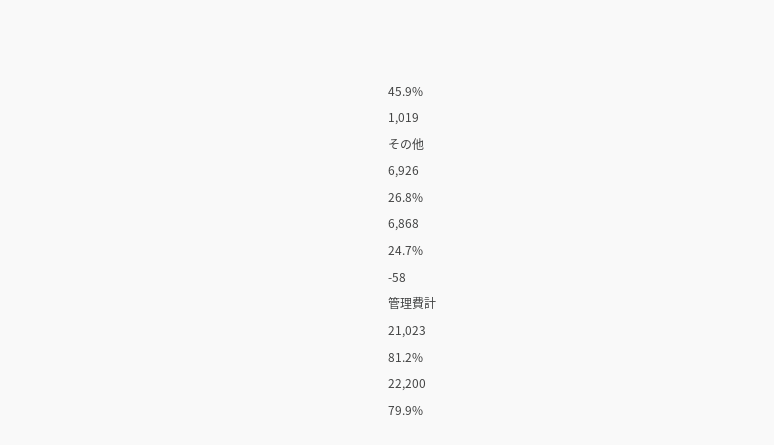45.9%
1,019
その他
6,926
26.8%
6,868
24.7%
-58
管理費計
21,023
81.2%
22,200
79.9%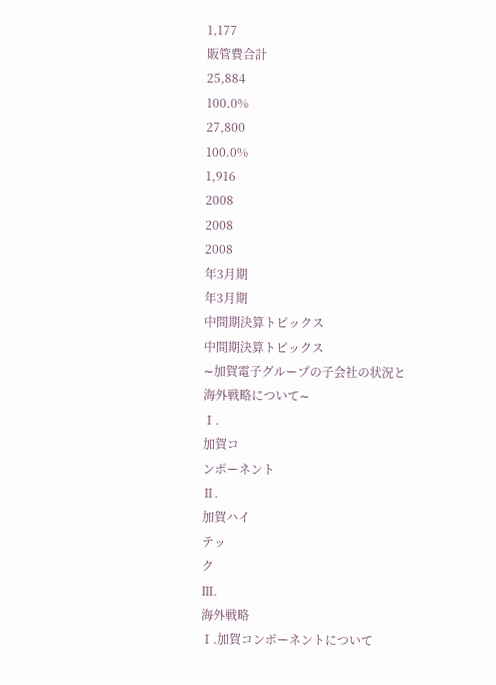1,177
販管費合計
25,884
100.0%
27,800
100.0%
1,916
2008
2008
2008
年3月期
年3月期
中間期決算トピックス
中間期決算トピックス
∼加賀電子グループの子会社の状況と
海外戦略について∼
Ⅰ.
加賀コ
ンポーネント
Ⅱ.
加賀ハイ
テッ
ク
Ⅲ.
海外戦略
Ⅰ.加賀コンポーネントについて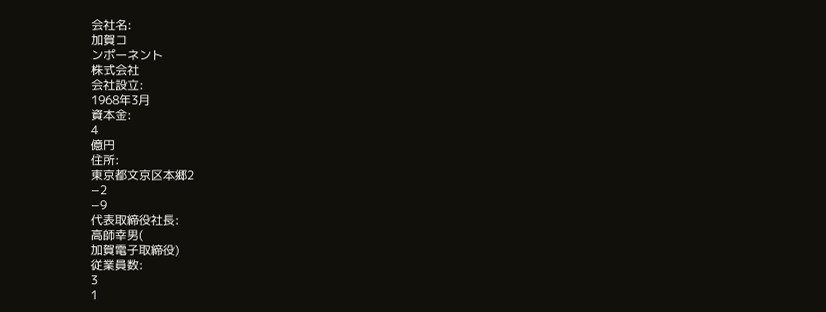会社名:
加賀コ
ンポーネント
株式会社
会社設立:
1968年3月
資本金:
4
億円
住所:
東京都文京区本郷2
−2
−9
代表取締役社長:
高師幸男(
加賀電子取締役)
従業員数:
3
1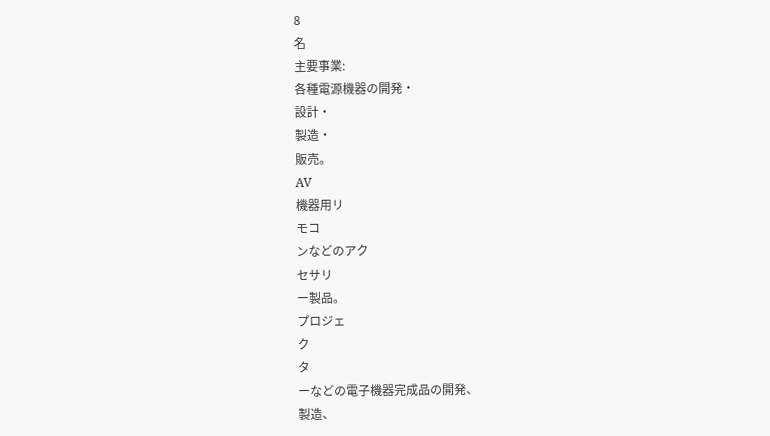8
名
主要事業:
各種電源機器の開発・
設計・
製造・
販売。
AV
機器用リ
モコ
ンなどのアク
セサリ
ー製品。
プロジェ
ク
タ
ーなどの電子機器完成品の開発、
製造、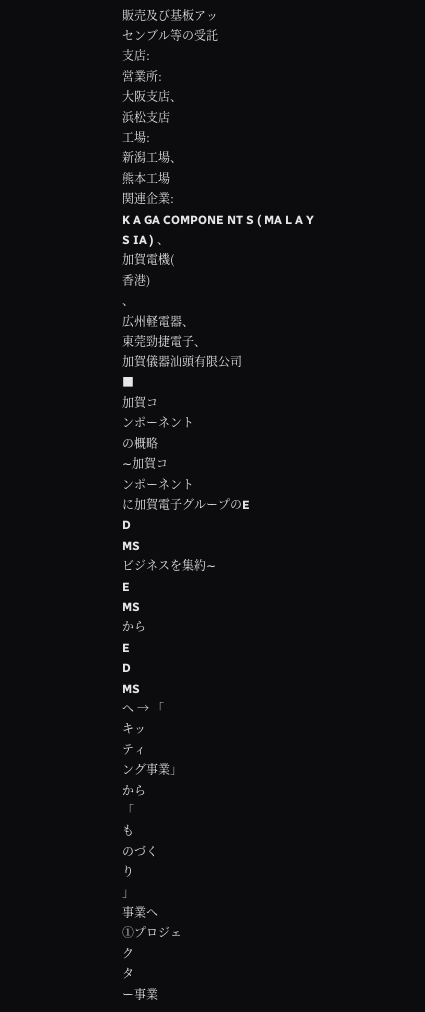販売及び基板アッ
センブル等の受託
支店:
営業所:
大阪支店、
浜松支店
工場:
新潟工場、
熊本工場
関連企業:
K A GA COMPONE NT S ( MA L A Y S IA ) 、
加賀電機(
香港)
、
広州軽電器、
東莞勁捷電子、
加賀儀器汕頭有限公司
■
加賀コ
ンポーネント
の概略
∼加賀コ
ンポーネント
に加賀電子グループのE
D
MS
ビジネスを集約∼
E
MS
から
E
D
MS
へ → 「
キッ
ティ
ング事業」
から
「
も
のづく
り
」
事業へ
①プロジェ
ク
タ
ー事業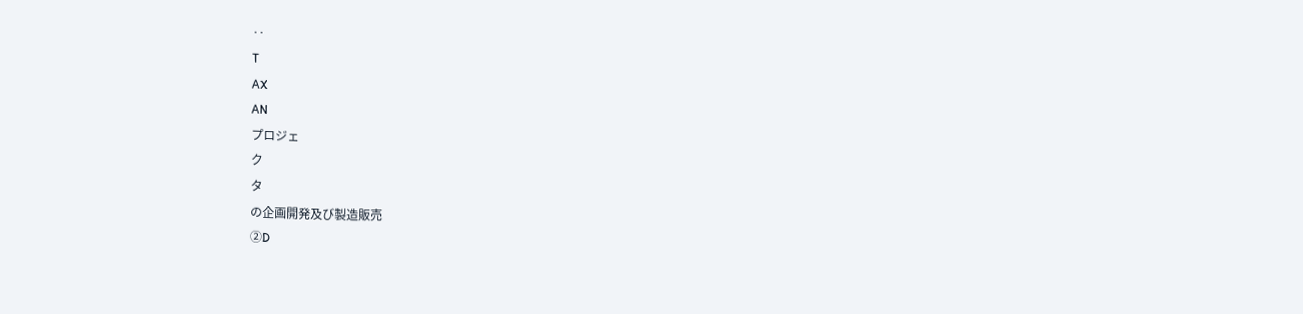‥
T
AX
AN
プロジェ
ク
タ
の企画開発及び製造販売
②D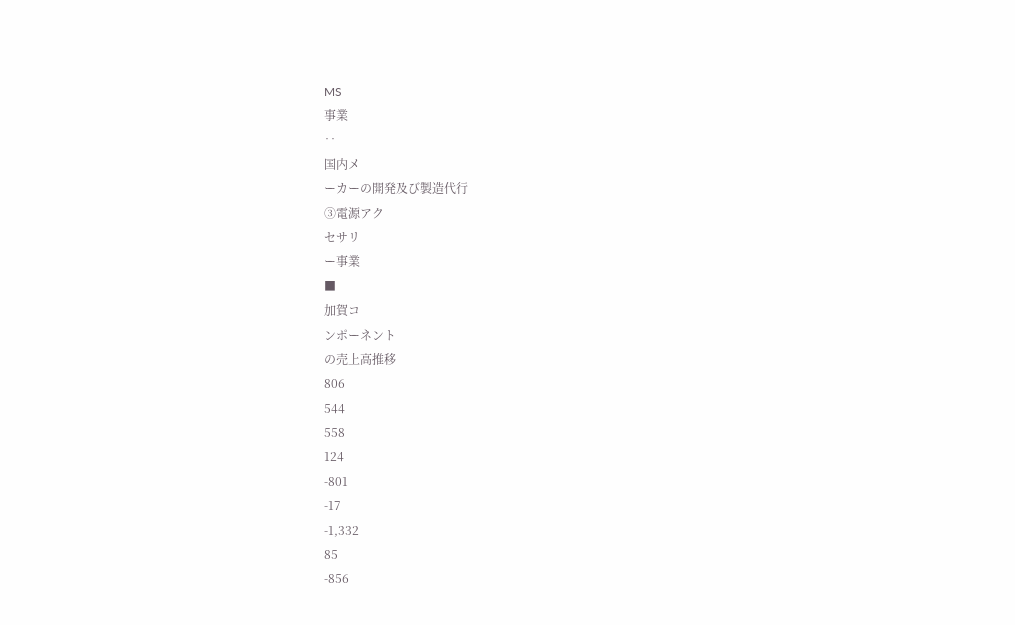MS
事業
‥
国内メ
ーカーの開発及び製造代行
③電源アク
セサリ
ー事業
■
加賀コ
ンポーネント
の売上高推移
806
544
558
124
-801
-17
-1,332
85
-856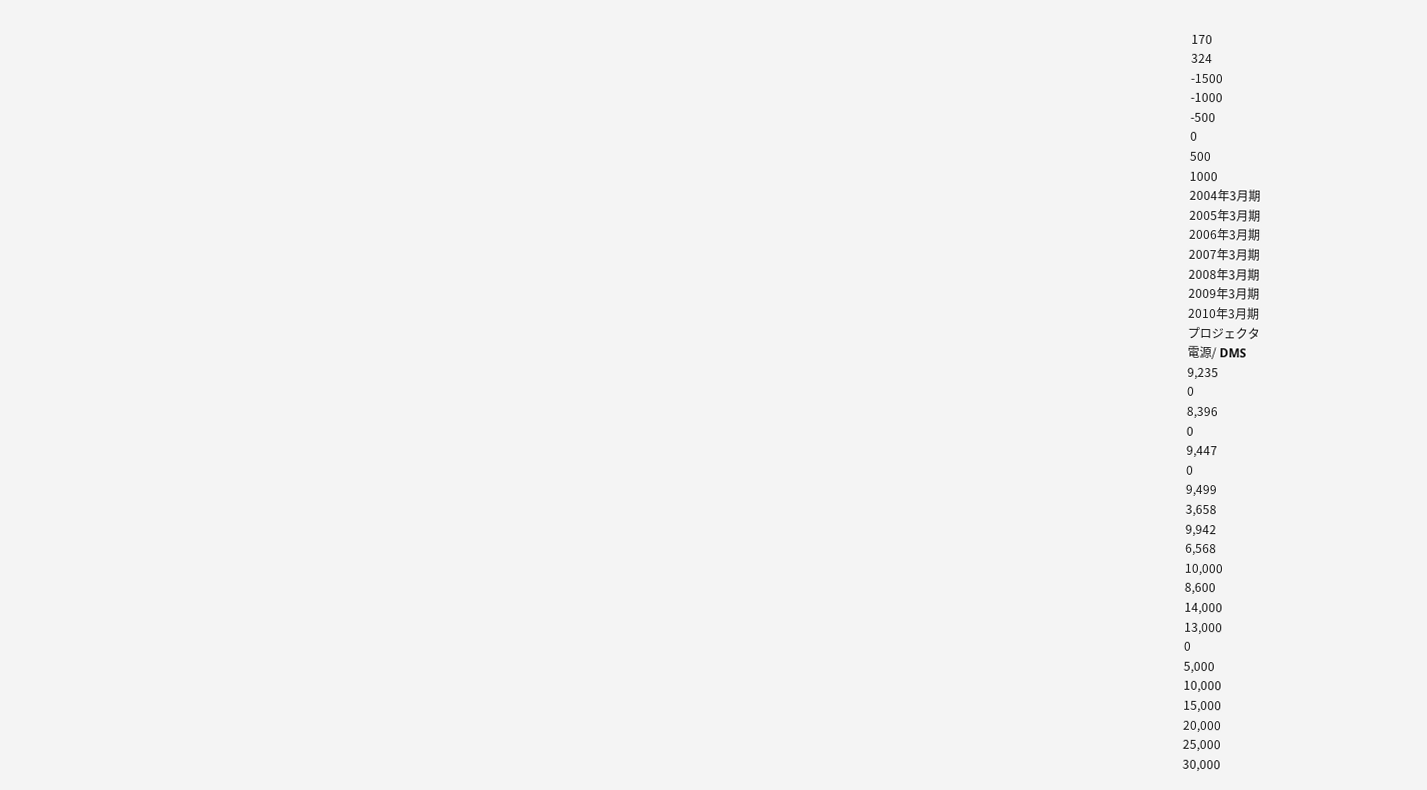170
324
-1500
-1000
-500
0
500
1000
2004年3月期
2005年3月期
2006年3月期
2007年3月期
2008年3月期
2009年3月期
2010年3月期
プロジェクタ
電源/ DMS
9,235
0
8,396
0
9,447
0
9,499
3,658
9,942
6,568
10,000
8,600
14,000
13,000
0
5,000
10,000
15,000
20,000
25,000
30,000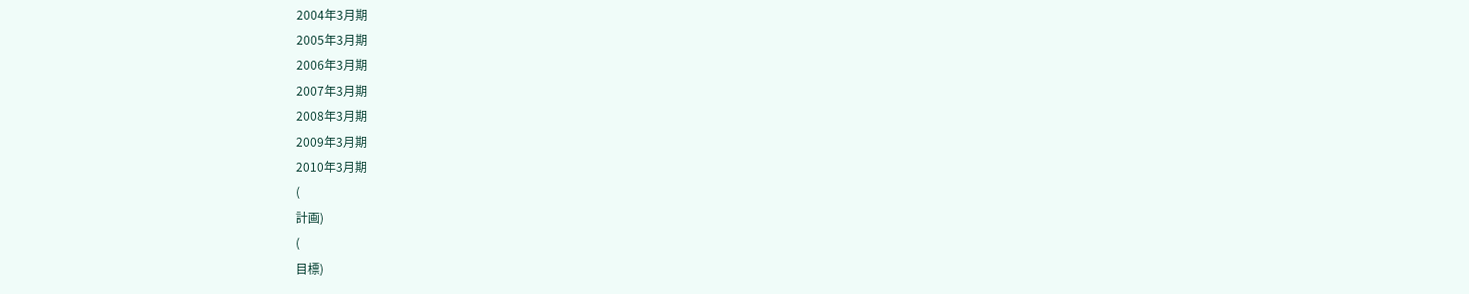2004年3月期
2005年3月期
2006年3月期
2007年3月期
2008年3月期
2009年3月期
2010年3月期
(
計画)
(
目標)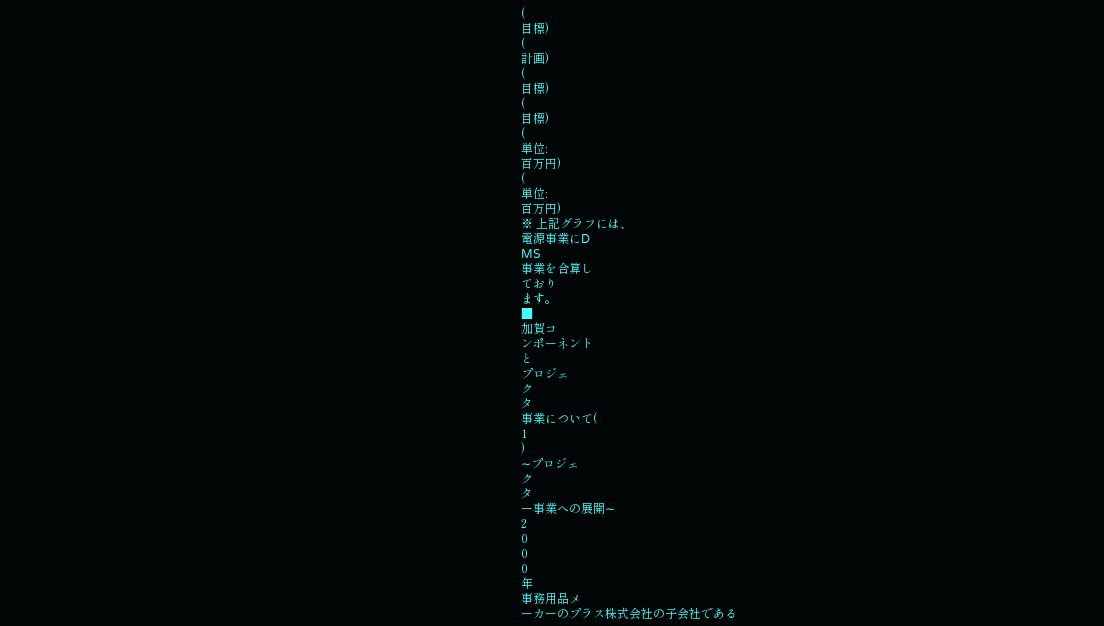(
目標)
(
計画)
(
目標)
(
目標)
(
単位:
百万円)
(
単位:
百万円)
※ 上記グラフには、
電源事業にD
MS
事業を合算し
ており
ます。
■
加賀コ
ンポーネント
と
プロジェ
ク
タ
事業について(
1
)
∼プロジェ
ク
タ
ー事業への展開∼
2
0
0
0
年
事務用品メ
ーカーのプラス株式会社の子会社である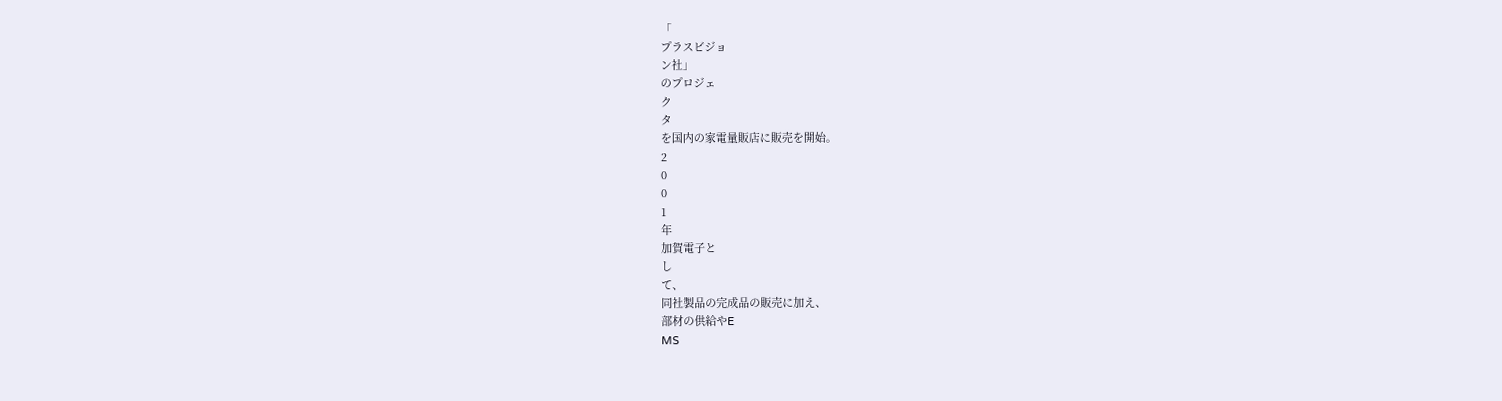「
プラスビジョ
ン社」
のプロジェ
ク
タ
を国内の家電量販店に販売を開始。
2
0
0
1
年
加賀電子と
し
て、
同社製品の完成品の販売に加え、
部材の供給やE
MS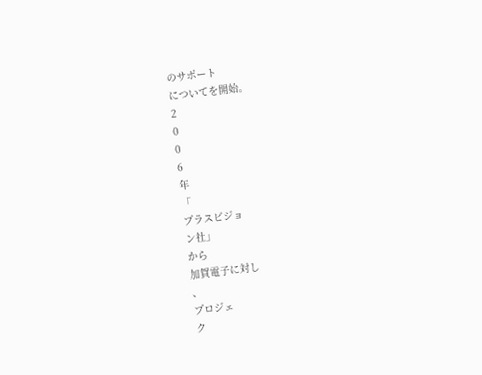のサポート
についてを開始。
2
0
0
6
年
「
プラスビジョ
ン社」
から
加賀電子に対し
、
プロジェ
ク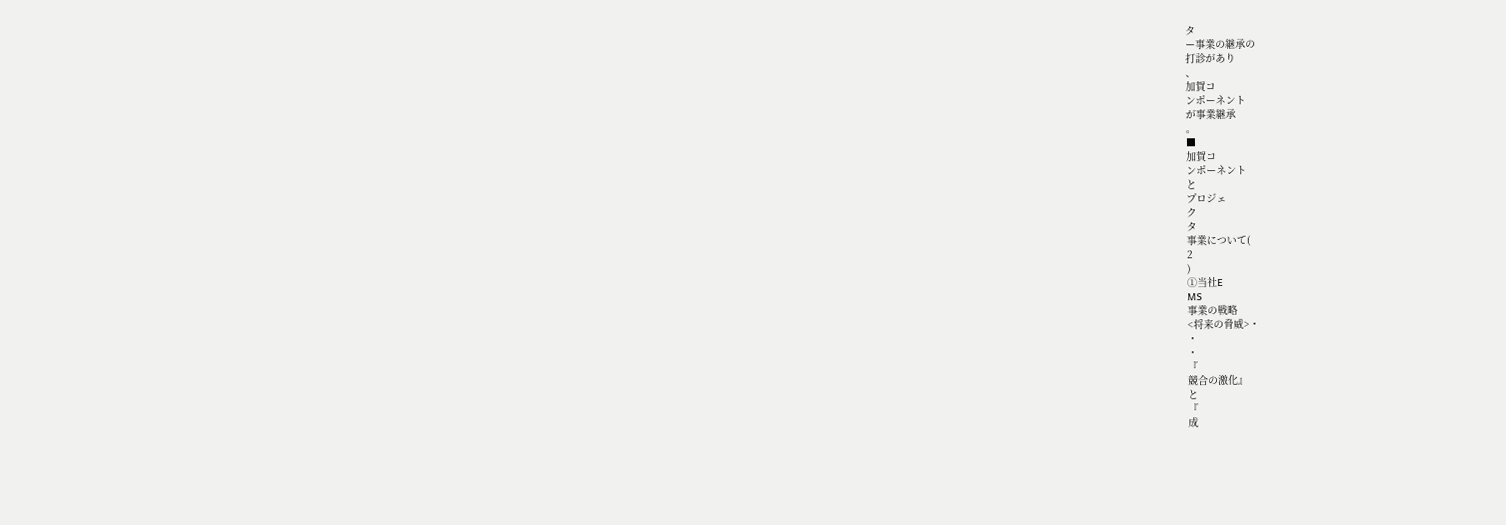タ
ー事業の継承の
打診があり
、
加賀コ
ンポーネント
が事業継承
。
■
加賀コ
ンポーネント
と
プロジェ
ク
タ
事業について(
2
)
①当社E
MS
事業の戦略
<将来の脅威>・
・
・
『
競合の激化』
と
『
成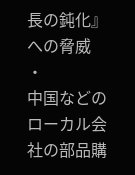長の鈍化』
への脅威
・
中国などのローカル会社の部品購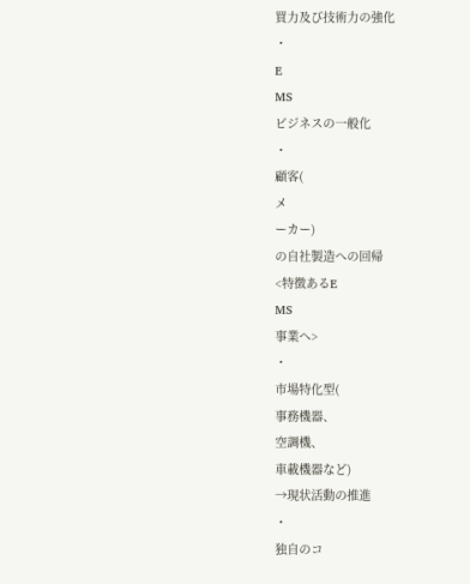買力及び技術力の強化
・
E
MS
ビジネスの一般化
・
顧客(
メ
ーカー)
の自社製造への回帰
<特徴あるE
MS
事業へ>
・
市場特化型(
事務機器、
空調機、
車載機器など)
→現状活動の推進
・
独自のコ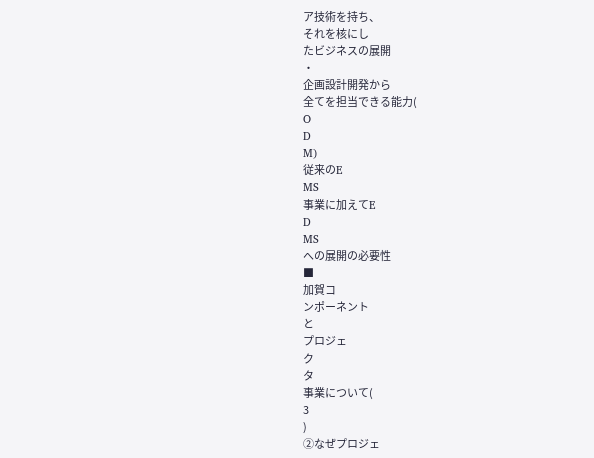ア技術を持ち、
それを核にし
たビジネスの展開
・
企画設計開発から
全てを担当できる能力(
O
D
M)
従来のE
MS
事業に加えてE
D
MS
への展開の必要性
■
加賀コ
ンポーネント
と
プロジェ
ク
タ
事業について(
3
)
②なぜプロジェ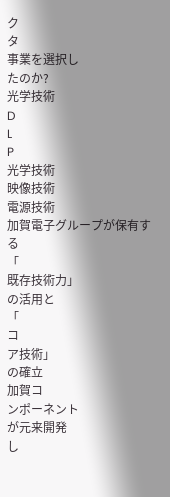ク
タ
事業を選択し
たのか?
光学技術
D
L
P
光学技術
映像技術
電源技術
加賀電子グループが保有する
「
既存技術力」
の活用と
「
コ
ア技術」
の確立
加賀コ
ンポーネント
が元来開発
し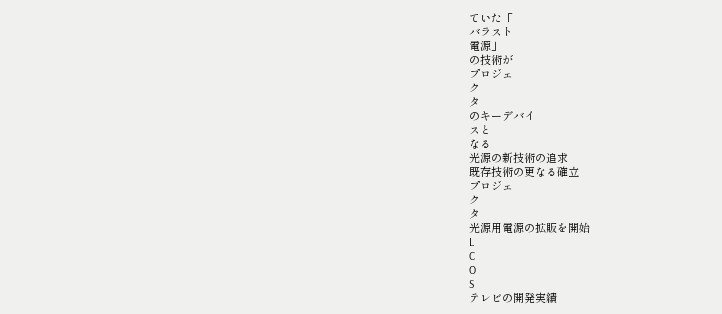ていた「
バラスト
電源」
の技術が
プロジェ
ク
タ
のキーデバイ
スと
なる
光源の新技術の追求
既存技術の更なる確立
プロジェ
ク
タ
光源用電源の拡販を開始
L
C
O
S
テレビの開発実績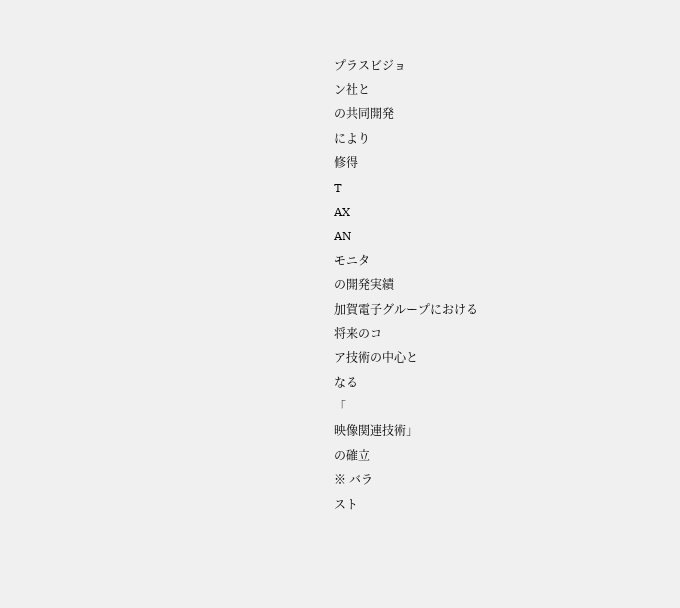プラスビジョ
ン社と
の共同開発
により
修得
T
AX
AN
モニタ
の開発実績
加賀電子グループにおける
将来のコ
ア技術の中心と
なる
「
映像関連技術」
の確立
※ バラ
スト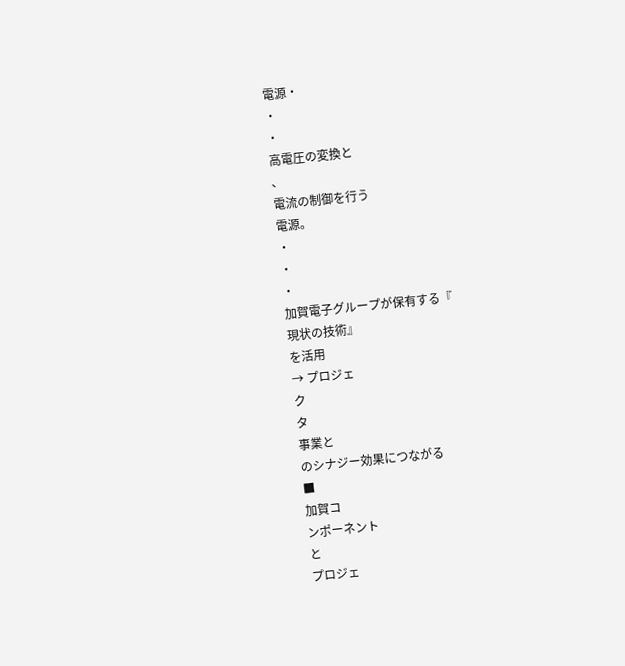電源・
・
・
高電圧の変換と
、
電流の制御を行う
電源。
・
・
・
加賀電子グループが保有する『
現状の技術』
を活用
→ プロジェ
ク
タ
事業と
のシナジー効果につながる
■
加賀コ
ンポーネント
と
プロジェ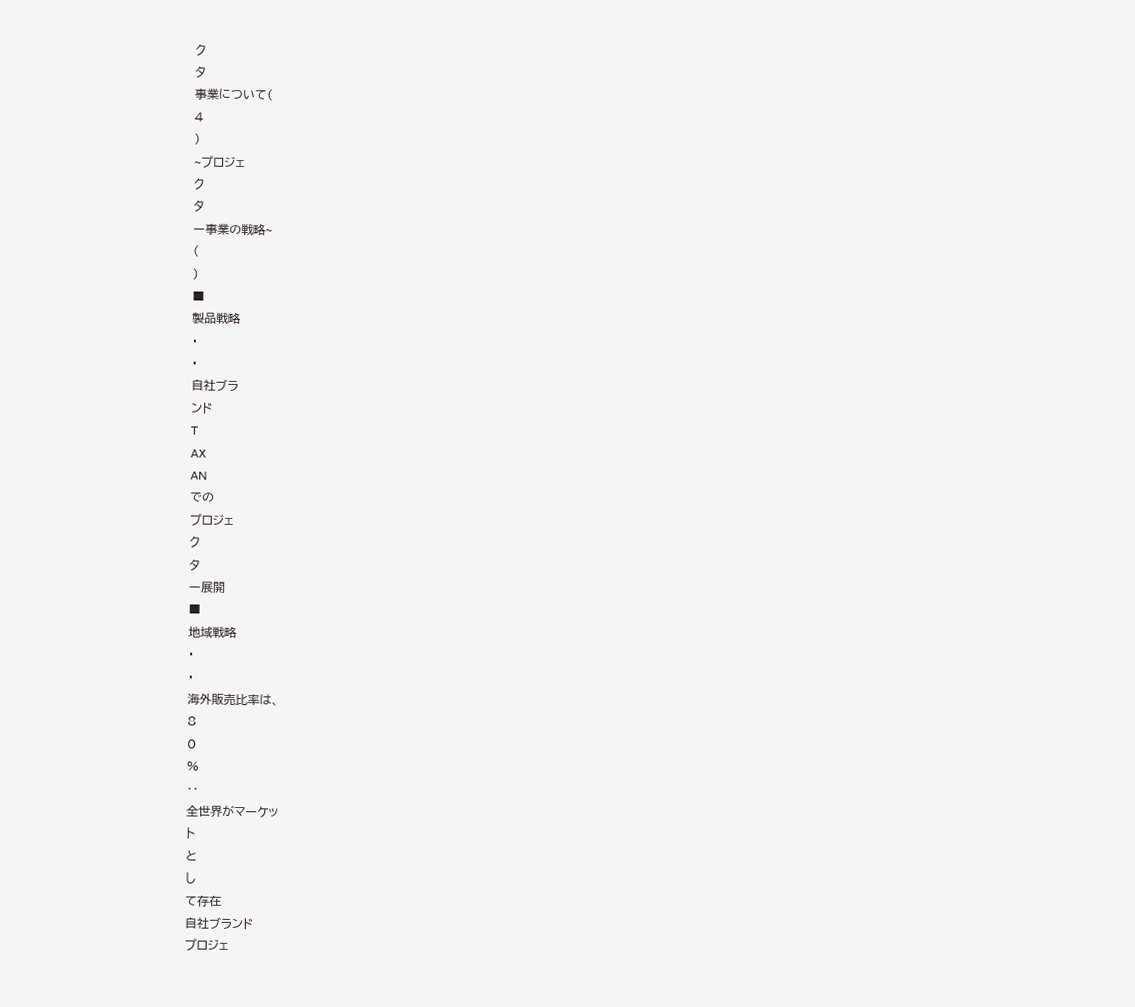ク
タ
事業について(
4
)
∼プロジェ
ク
タ
ー事業の戦略∼
(
)
■
製品戦略
・
・
自社ブラ
ンド
T
AX
AN
での
プロジェ
ク
タ
ー展開
■
地域戦略
・
・
海外販売比率は、
8
0
%
‥
全世界がマーケッ
ト
と
し
て存在
自社ブランド
プロジェ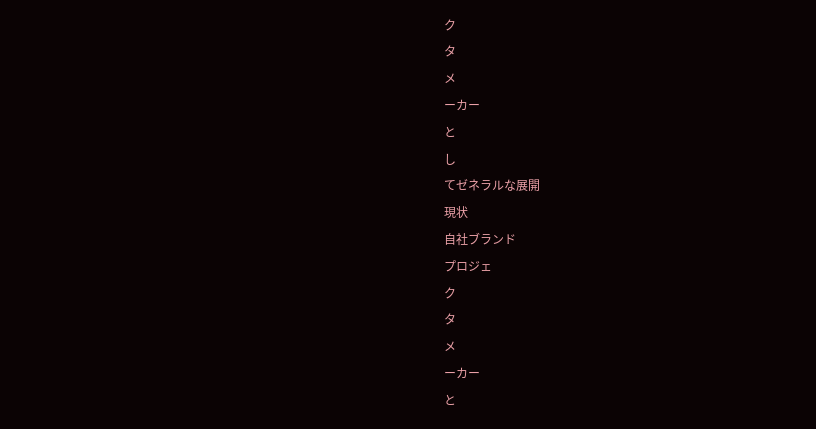ク
タ
メ
ーカー
と
し
てゼネラルな展開
現状
自社ブランド
プロジェ
ク
タ
メ
ーカー
と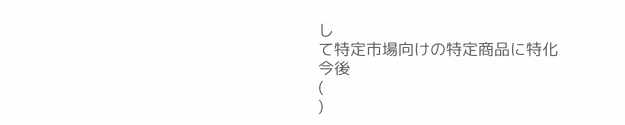し
て特定市場向けの特定商品に特化
今後
(
)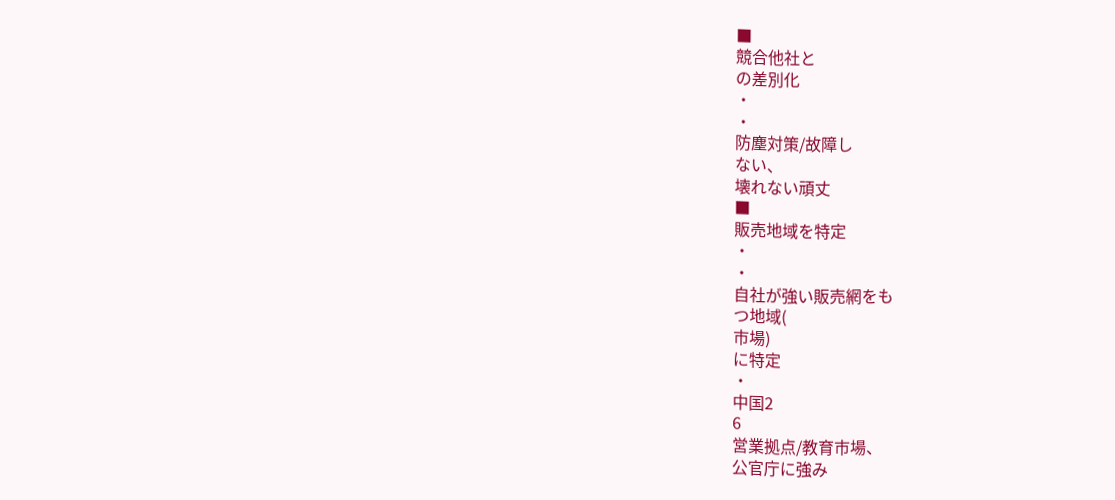■
競合他社と
の差別化
・
・
防塵対策/故障し
ない、
壊れない頑丈
■
販売地域を特定
・
・
自社が強い販売網をも
つ地域(
市場)
に特定
・
中国2
6
営業拠点/教育市場、
公官庁に強み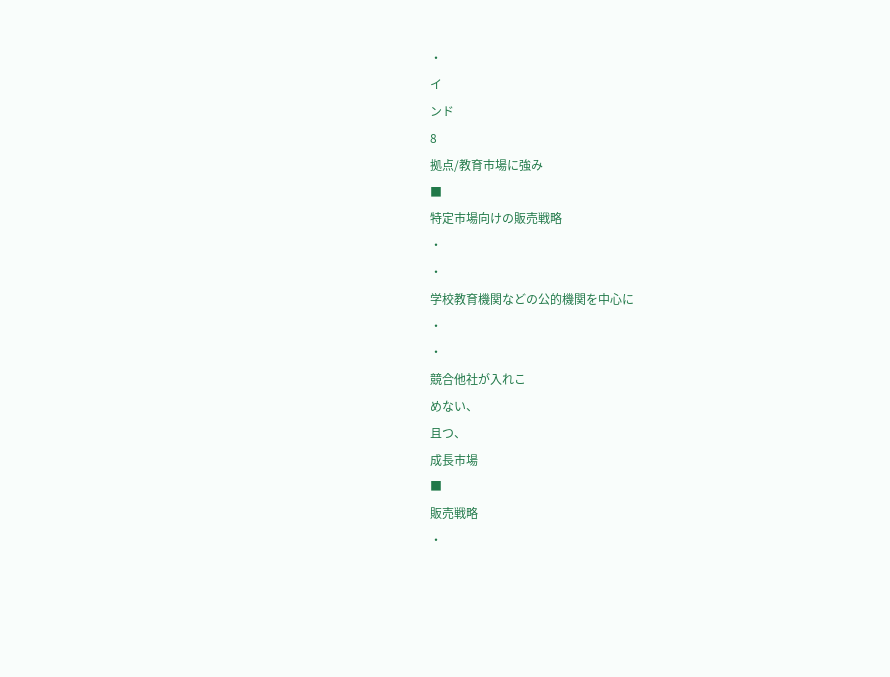・
イ
ンド
8
拠点/教育市場に強み
■
特定市場向けの販売戦略
・
・
学校教育機関などの公的機関を中心に
・
・
競合他社が入れこ
めない、
且つ、
成長市場
■
販売戦略
・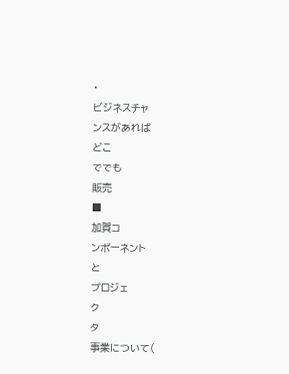・
ビジネスチャ
ンスがあれば
どこ
ででも
販売
■
加賀コ
ンポーネント
と
プロジェ
ク
タ
事業について(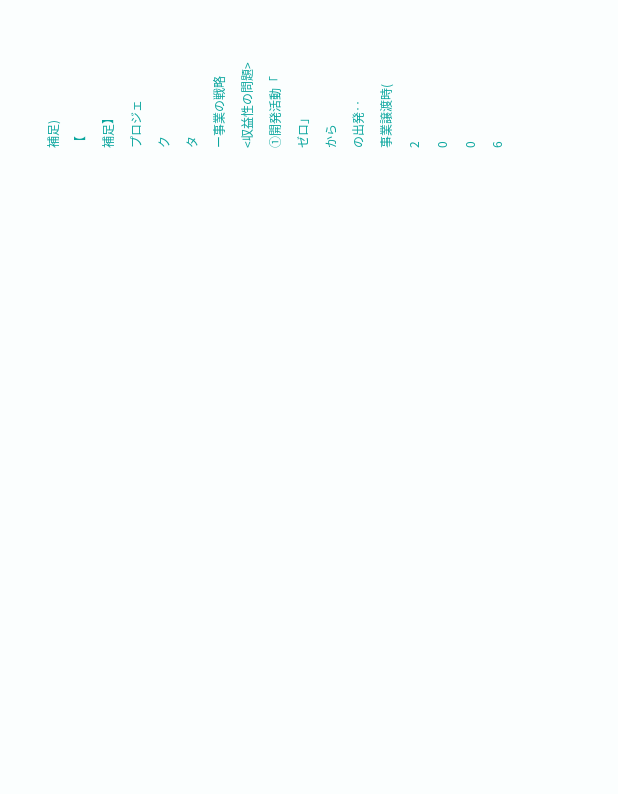補足)
【
補足】
プロジェ
ク
タ
ー事業の戦略
<収益性の問題>
①開発活動「
ゼロ」
から
の出発‥
事業譲渡時(
2
0
0
6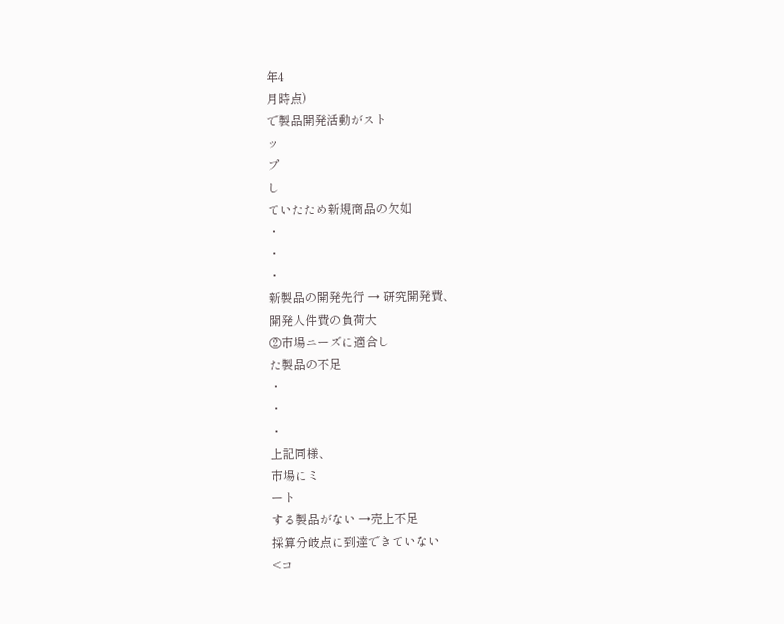年4
月時点)
で製品開発活動がスト
ッ
プ
し
ていたため新規商品の欠如
・
・
・
新製品の開発先行 → 研究開発費、
開発人件費の負荷大
②市場ニーズに適合し
た製品の不足
・
・
・
上記同様、
市場にミ
ート
する製品がない →売上不足
採算分岐点に到達できていない
<コ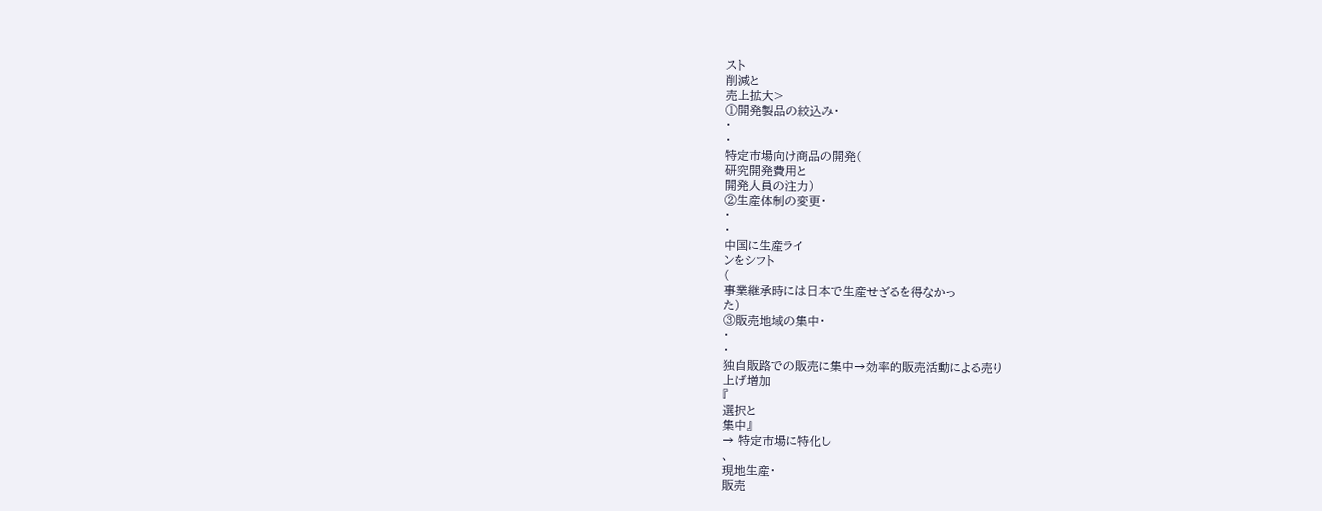スト
削減と
売上拡大>
①開発製品の絞込み・
・
・
特定市場向け商品の開発(
研究開発費用と
開発人員の注力)
②生産体制の変更・
・
・
中国に生産ライ
ンをシフト
(
事業継承時には日本で生産せざるを得なかっ
た)
③販売地域の集中・
・
・
独自販路での販売に集中→効率的販売活動による売り
上げ増加
『
選択と
集中』
→ 特定市場に特化し
、
現地生産・
販売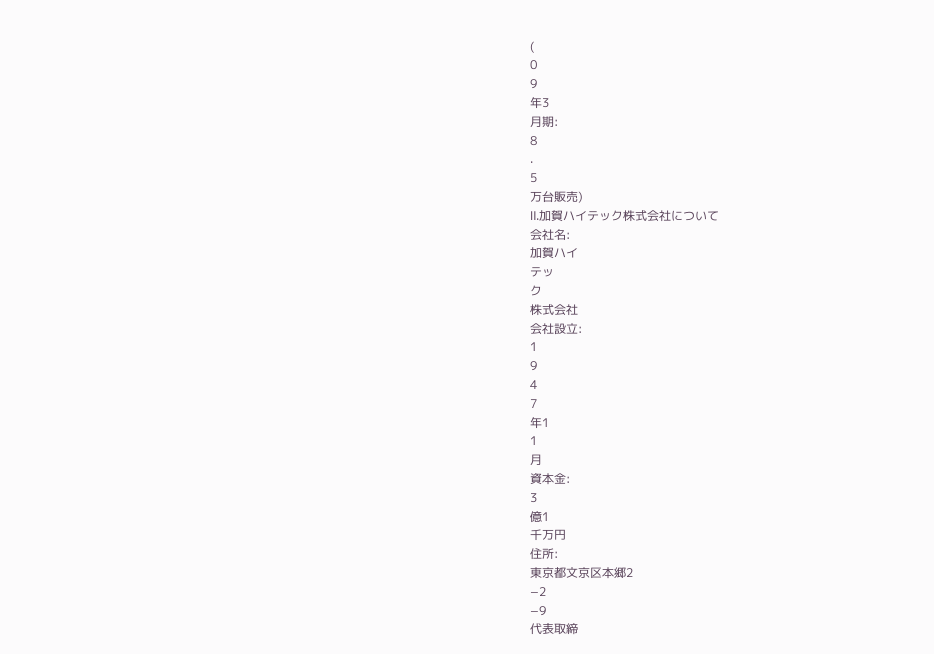(
0
9
年3
月期:
8
.
5
万台販売)
Ⅱ.加賀ハイテック株式会社について
会社名:
加賀ハイ
テッ
ク
株式会社
会社設立:
1
9
4
7
年1
1
月
資本金:
3
億1
千万円
住所:
東京都文京区本郷2
−2
−9
代表取締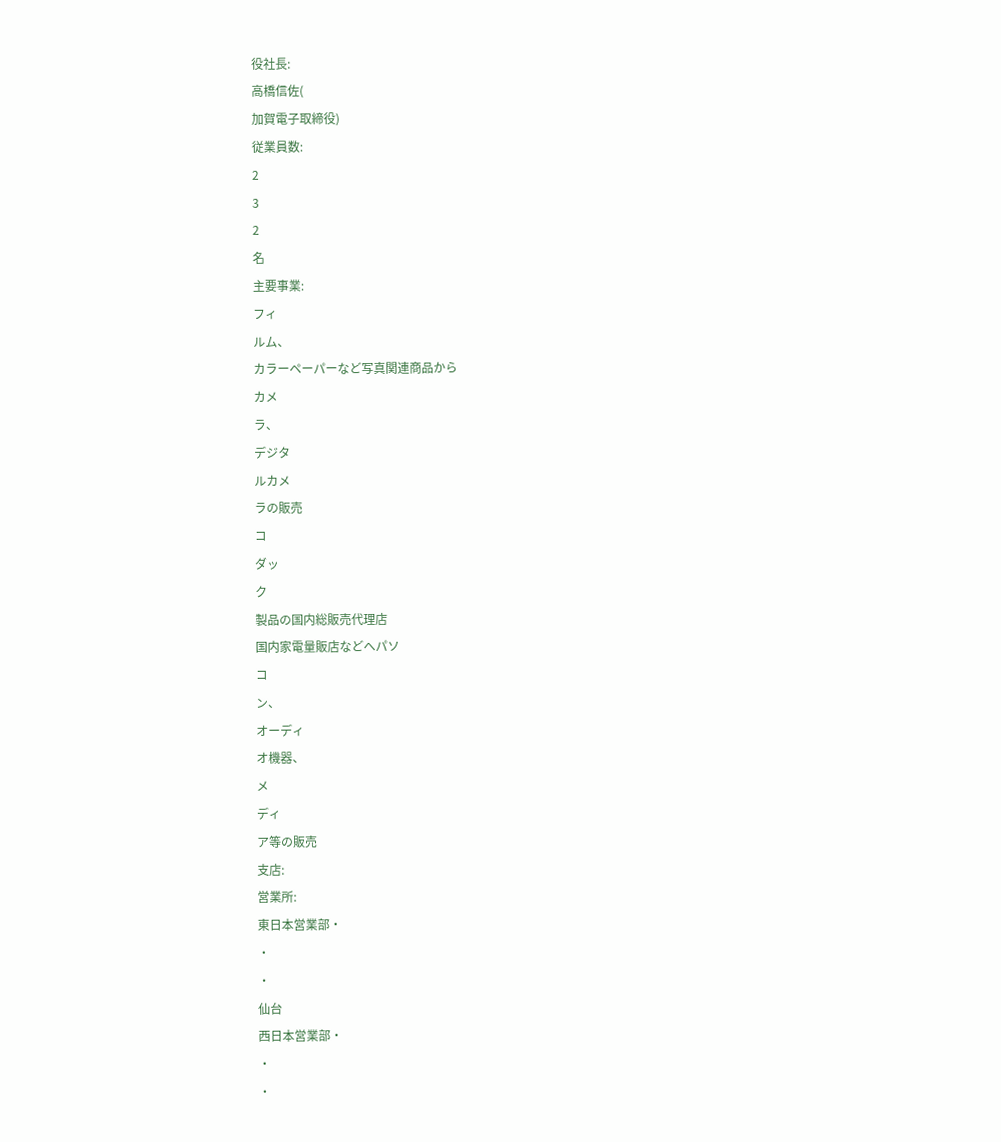役社長:
高橋信佐(
加賀電子取締役)
従業員数:
2
3
2
名
主要事業:
フィ
ルム、
カラーペーパーなど写真関連商品から
カメ
ラ、
デジタ
ルカメ
ラの販売
コ
ダッ
ク
製品の国内総販売代理店
国内家電量販店などへパソ
コ
ン、
オーディ
オ機器、
メ
ディ
ア等の販売
支店:
営業所:
東日本営業部・
・
・
仙台
西日本営業部・
・
・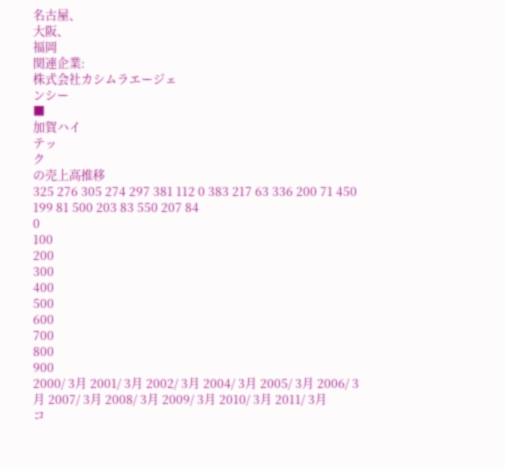名古屋、
大阪、
福岡
関連企業:
株式会社カシムラエージェ
ンシー
■
加賀ハイ
テッ
ク
の売上高推移
325 276 305 274 297 381 112 0 383 217 63 336 200 71 450 199 81 500 203 83 550 207 84
0
100
200
300
400
500
600
700
800
900
2000/ 3月 2001/ 3月 2002/ 3月 2004/ 3月 2005/ 3月 2006/ 3月 2007/ 3月 2008/ 3月 2009/ 3月 2010/ 3月 2011/ 3月
コ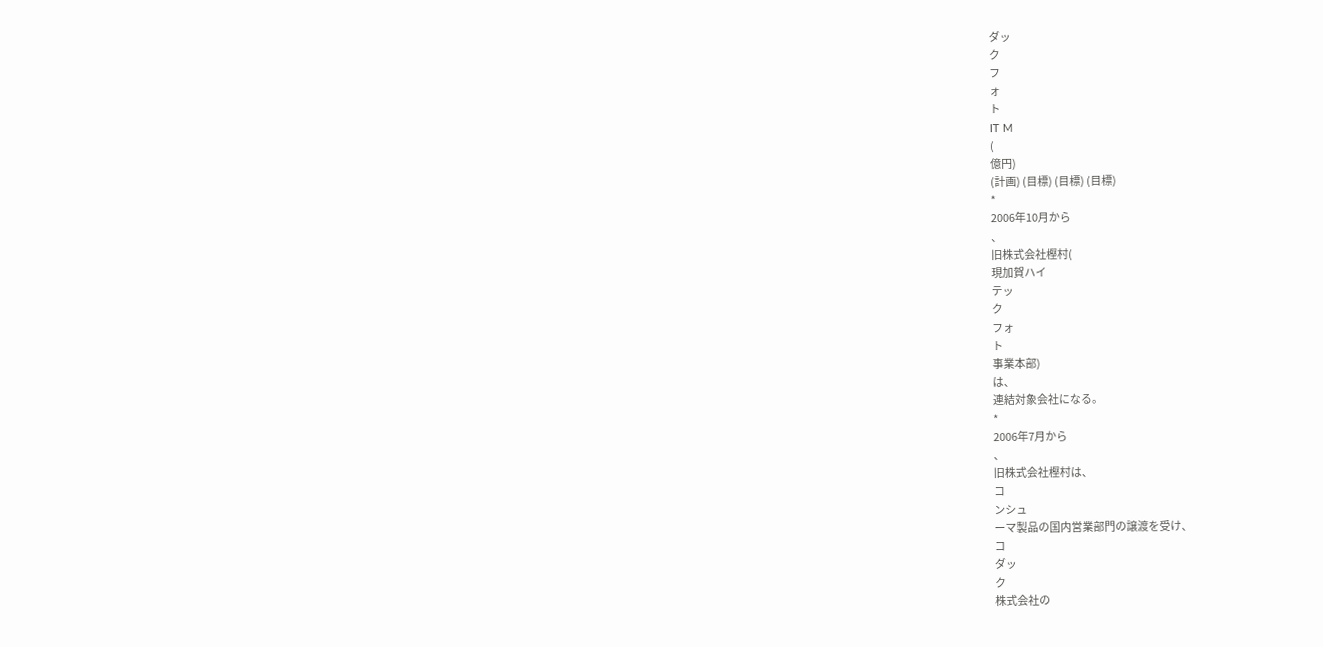ダッ
ク
フ
ォ
ト
IT M
(
億円)
(計画) (目標) (目標) (目標)
*
2006年10月から
、
旧株式会社樫村(
現加賀ハイ
テッ
ク
フォ
ト
事業本部)
は、
連結対象会社になる。
*
2006年7月から
、
旧株式会社樫村は、
コ
ンシュ
ーマ製品の国内営業部門の譲渡を受け、
コ
ダッ
ク
株式会社の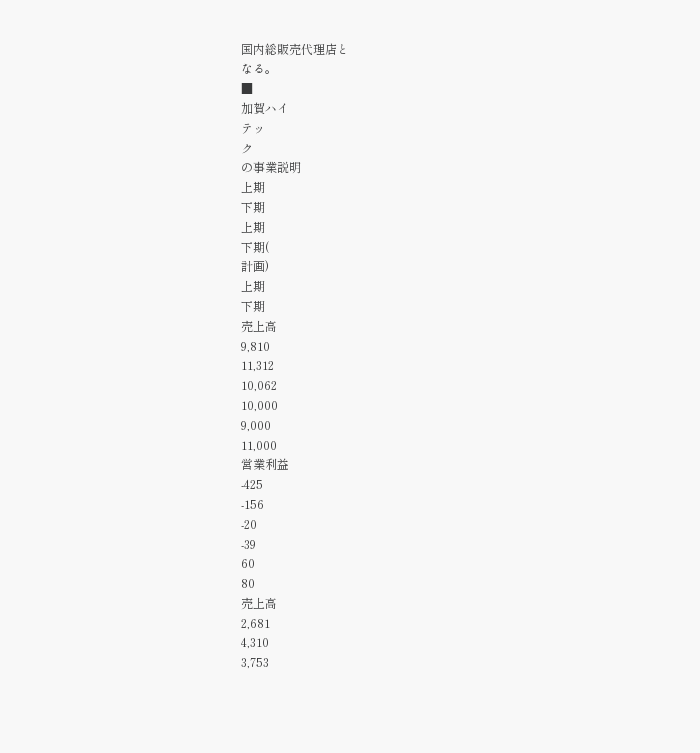国内総販売代理店と
なる。
■
加賀ハイ
テッ
ク
の事業説明
上期
下期
上期
下期(
計画)
上期
下期
売上高
9,810
11,312
10,062
10,000
9,000
11,000
営業利益
-425
-156
-20
-39
60
80
売上高
2,681
4,310
3,753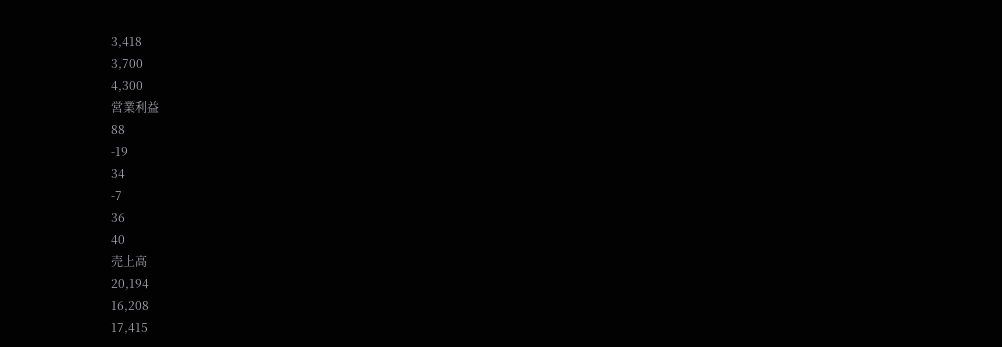3,418
3,700
4,300
営業利益
88
-19
34
-7
36
40
売上高
20,194
16,208
17,415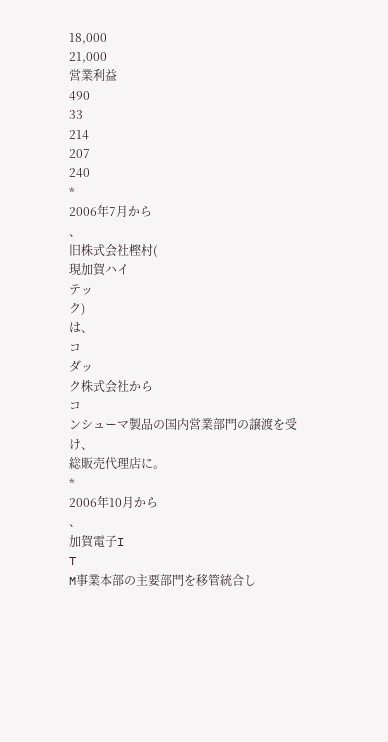18,000
21,000
営業利益
490
33
214
207
240
*
2006年7月から
、
旧株式会社樫村(
現加賀ハイ
テッ
ク)
は、
コ
ダッ
ク株式会社から
コ
ンシューマ製品の国内営業部門の譲渡を受け、
総販売代理店に。
*
2006年10月から
、
加賀電子I
T
M事業本部の主要部門を移管統合し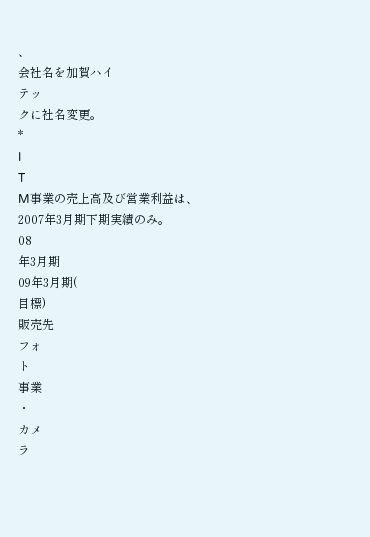、
会社名を加賀ハイ
テッ
クに社名変更。
*
I
T
M事業の売上高及び営業利益は、
2007年3月期下期実績のみ。
08
年3月期
09年3月期(
目標)
販売先
フォ
ト
事業
・
カメ
ラ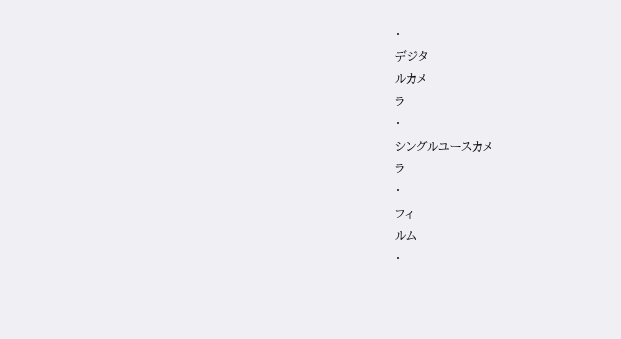・
デジタ
ルカメ
ラ
・
シングルユースカメ
ラ
・
フィ
ルム
・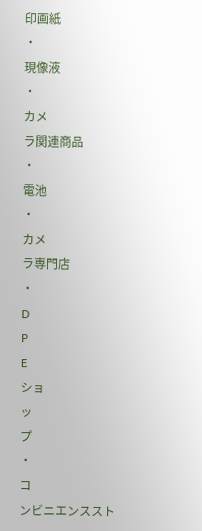印画紙
・
現像液
・
カメ
ラ関連商品
・
電池
・
カメ
ラ専門店
・
D
P
E
ショ
ッ
プ
・
コ
ンビニエンススト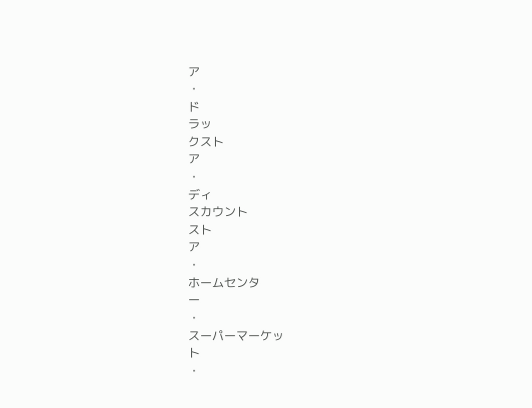ア
・
ド
ラッ
クスト
ア
・
ディ
スカウント
スト
ア
・
ホームセンタ
ー
・
スーパーマーケッ
ト
・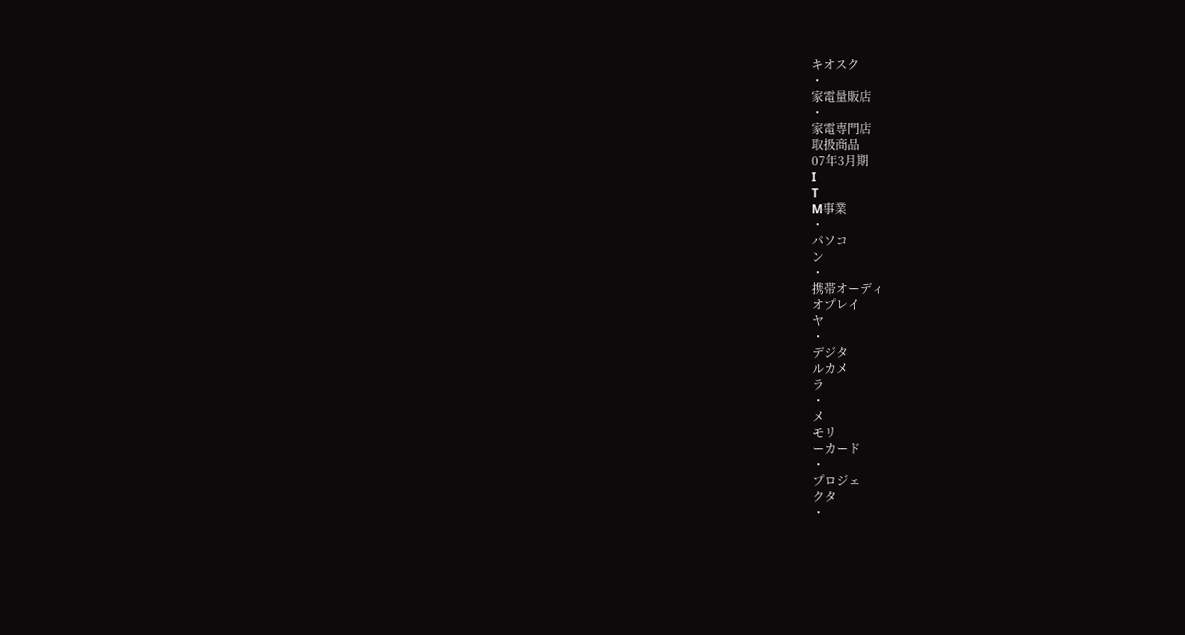キオスク
・
家電量販店
・
家電専門店
取扱商品
07年3月期
I
T
M事業
・
パソコ
ン
・
携帯オーディ
オプレイ
ヤ
・
デジタ
ルカメ
ラ
・
メ
モリ
ーカード
・
プロジェ
クタ
・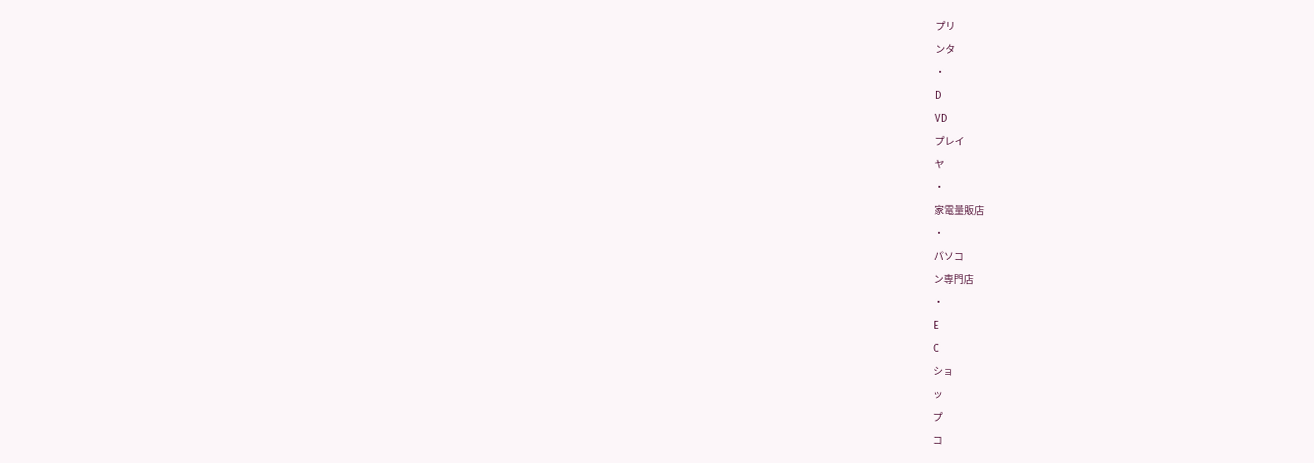プリ
ンタ
・
D
VD
プレイ
ヤ
・
家電量販店
・
パソコ
ン専門店
・
E
C
ショ
ッ
プ
コ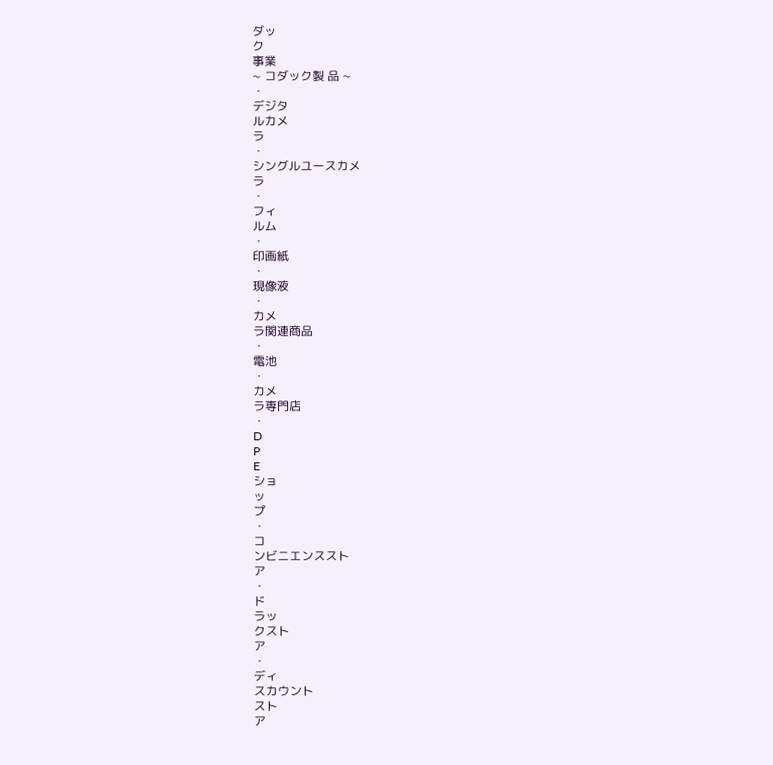ダッ
ク
事業
∼ コダック製 品 ∼
・
デジタ
ルカメ
ラ
・
シングルユースカメ
ラ
・
フィ
ルム
・
印画紙
・
現像液
・
カメ
ラ関連商品
・
電池
・
カメ
ラ専門店
・
D
P
E
ショ
ッ
プ
・
コ
ンビニエンススト
ア
・
ド
ラッ
クスト
ア
・
ディ
スカウント
スト
ア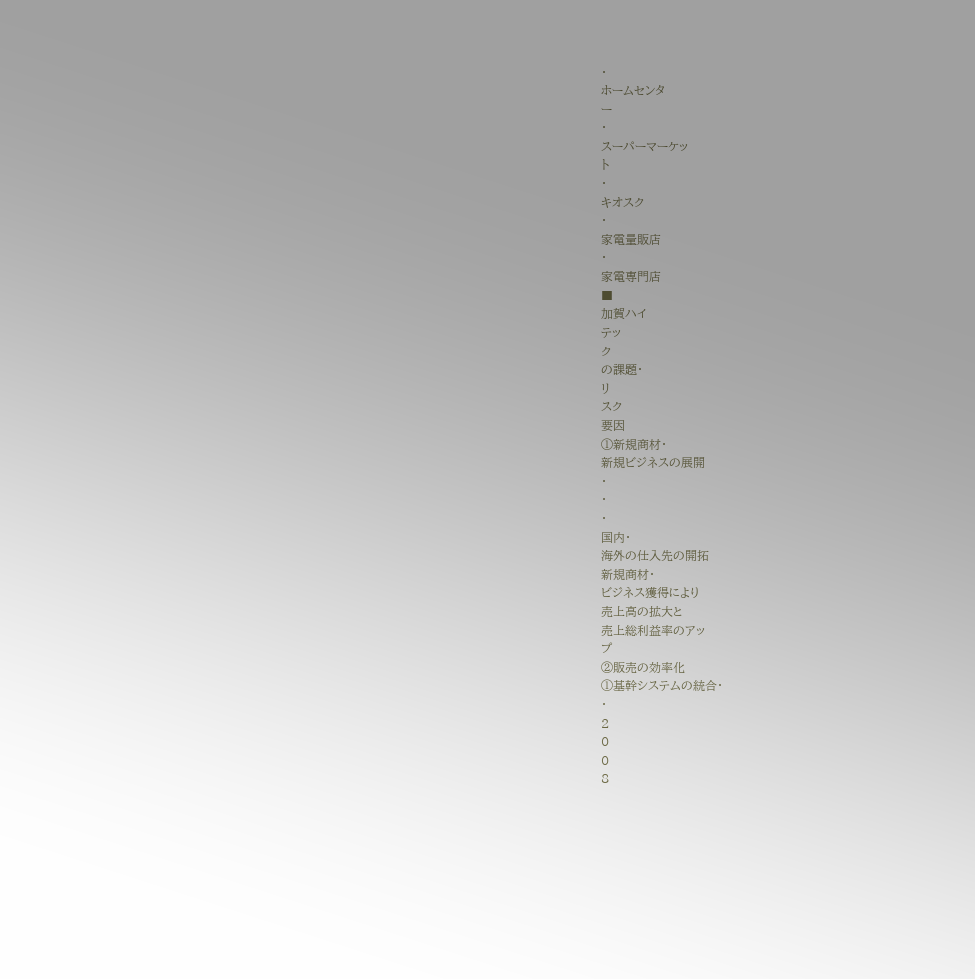・
ホームセンタ
ー
・
スーパーマーケッ
ト
・
キオスク
・
家電量販店
・
家電専門店
■
加賀ハイ
テッ
ク
の課題・
リ
スク
要因
①新規商材・
新規ビジネスの展開
・
・
・
国内・
海外の仕入先の開拓
新規商材・
ビジネス獲得により
売上高の拡大と
売上総利益率のアッ
プ
②販売の効率化
①基幹システムの統合・
・
2
0
0
8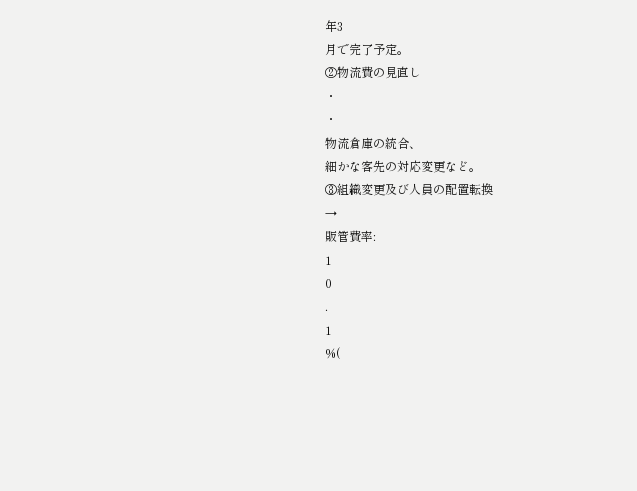年3
月で完了予定。
②物流費の見直し
・
・
物流倉庫の統合、
細かな客先の対応変更など。
③組織変更及び人員の配置転換
→
販管費率:
1
0
.
1
%(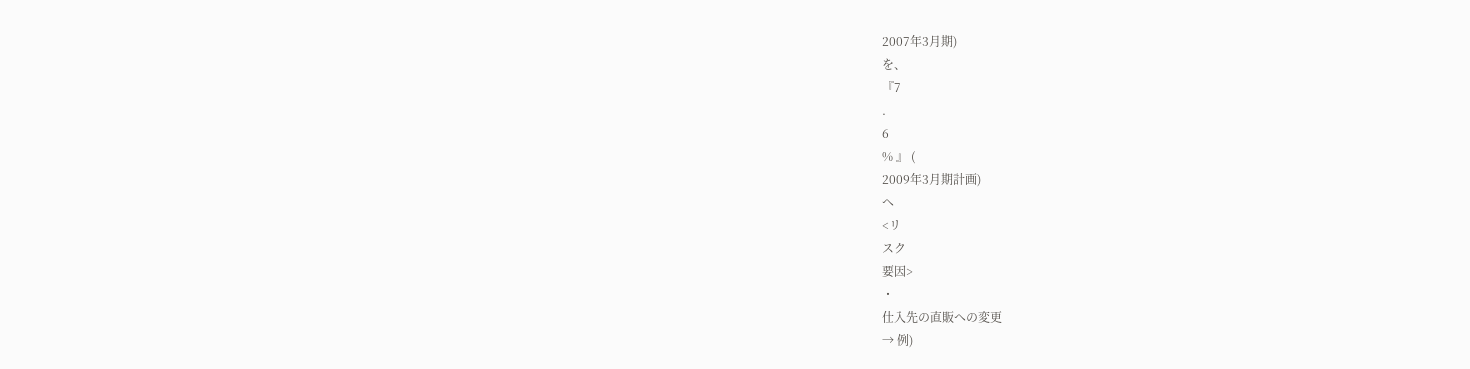2007年3月期)
を、
『7
.
6
% 』 (
2009年3月期計画)
へ
<リ
スク
要因>
・
仕入先の直販への変更
→ 例)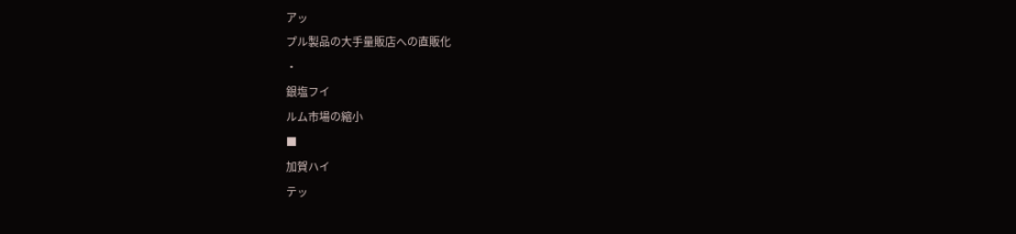アッ
プル製品の大手量販店への直販化
・
銀塩フイ
ルム市場の縮小
■
加賀ハイ
テッ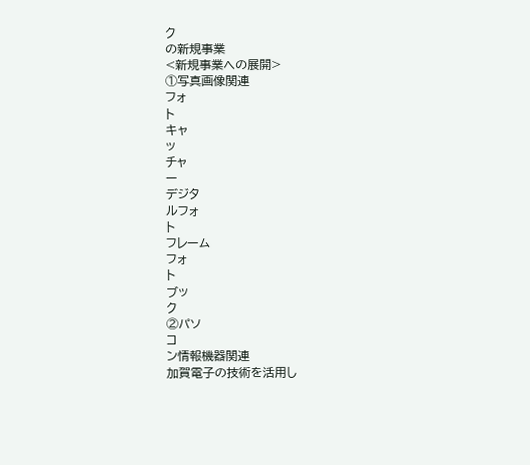ク
の新規事業
<新規事業への展開>
①写真画像関連
フォ
ト
キャ
ッ
チャ
ー
デジタ
ルフォ
ト
フレーム
フォ
ト
ブッ
ク
②パソ
コ
ン情報機器関連
加賀電子の技術を活用し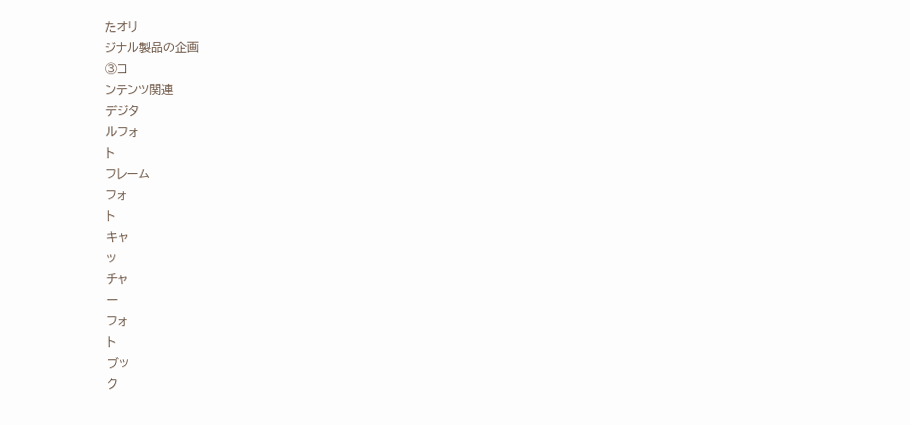たオリ
ジナル製品の企画
③コ
ンテンツ関連
デジタ
ルフォ
ト
フレーム
フォ
ト
キャ
ッ
チャ
ー
フォ
ト
ブッ
ク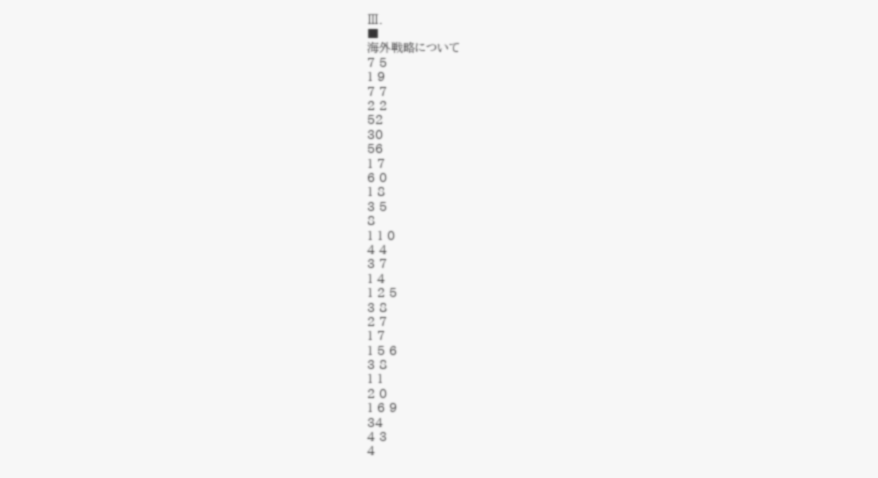Ⅲ.
■
海外戦略について
7 5
1 9
7 7
2 2
52
30
56
1 7
6 0
1 8
3 5
8
1 1 0
4 4
3 7
1 4
1 2 5
3 8
2 7
1 7
1 5 6
3 8
1 1
2 0
1 6 9
34
4 3
4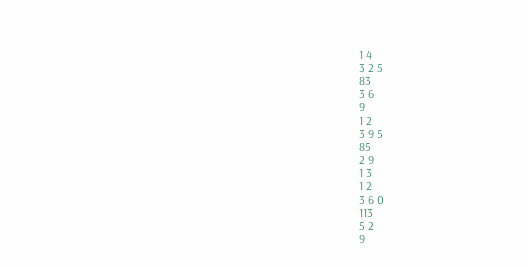1 4
3 2 5
83
3 6
9
1 2
3 9 5
85
2 9
1 3
1 2
3 6 0
113
5 2
9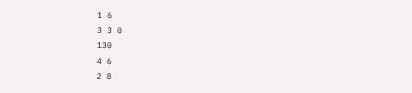1 6
3 3 0
130
4 6
2 8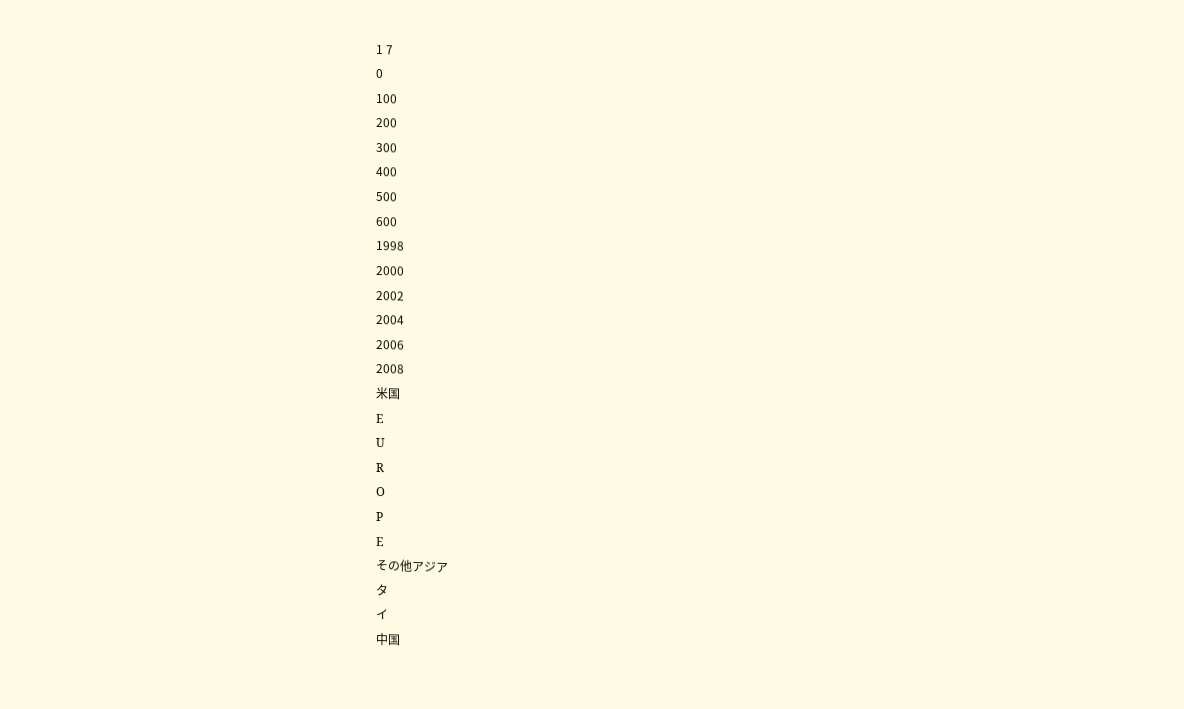1 7
0
100
200
300
400
500
600
1998
2000
2002
2004
2006
2008
米国
E
U
R
O
P
E
その他アジア
タ
イ
中国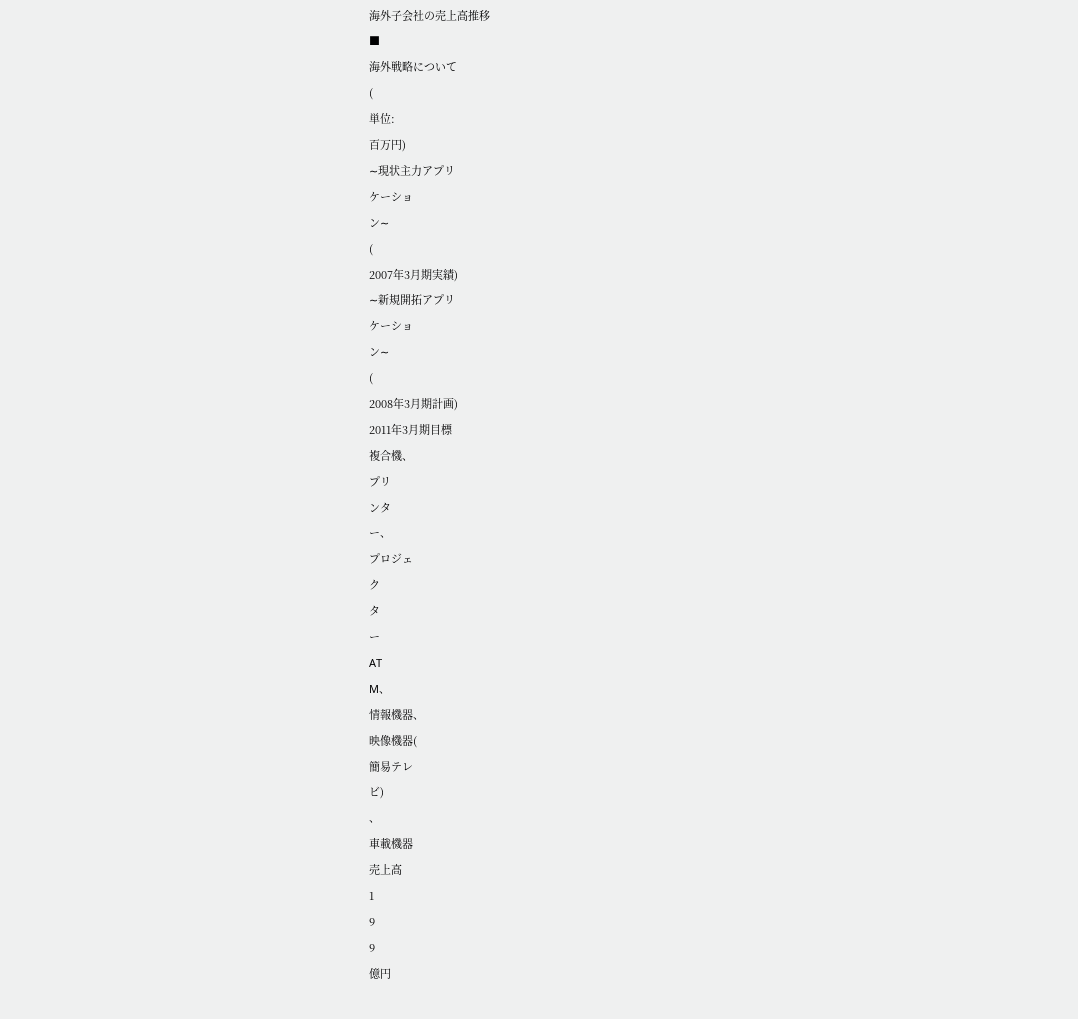海外子会社の売上高推移
■
海外戦略について
(
単位:
百万円)
∼現状主力アプリ
ケーショ
ン∼
(
2007年3月期実績)
∼新規開拓アプリ
ケーショ
ン∼
(
2008年3月期計画)
2011年3月期目標
複合機、
プリ
ンタ
ー、
プロジェ
ク
タ
ー
AT
M、
情報機器、
映像機器(
簡易テレ
ビ)
、
車載機器
売上高
1
9
9
億円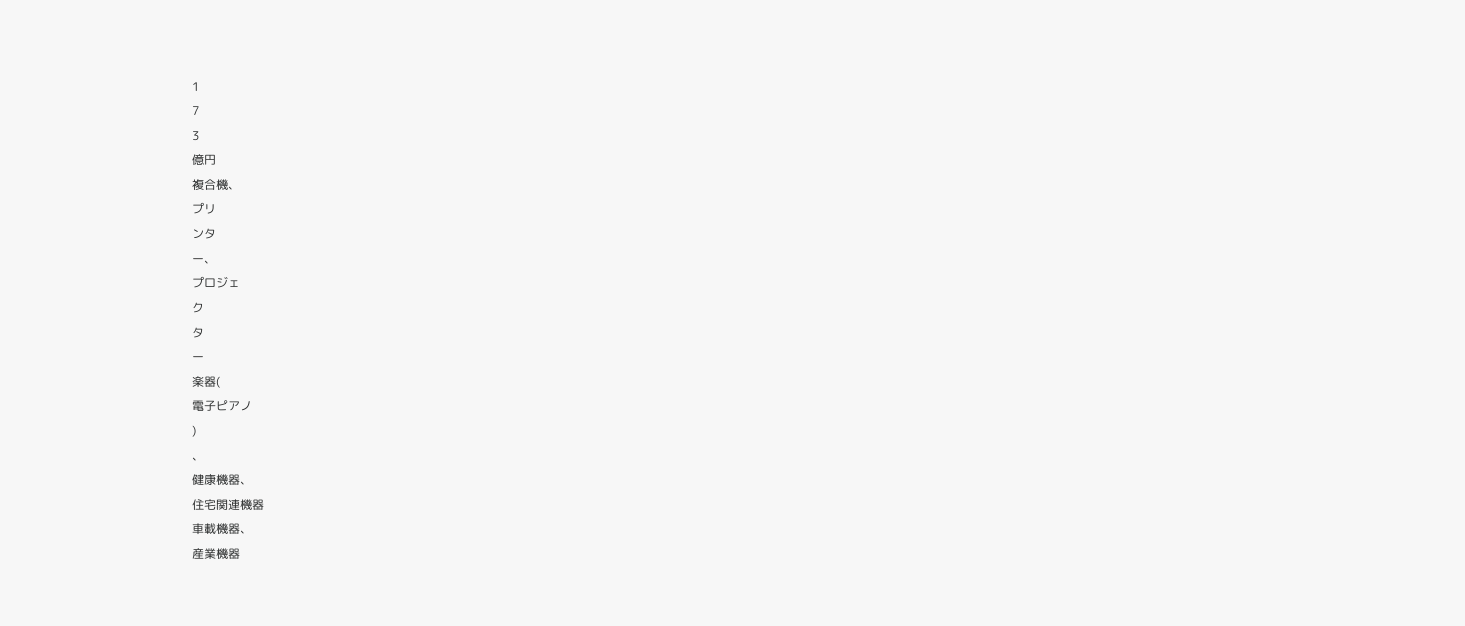1
7
3
億円
複合機、
プリ
ンタ
ー、
プロジェ
ク
タ
ー
楽器(
電子ピアノ
)
、
健康機器、
住宅関連機器
車載機器、
産業機器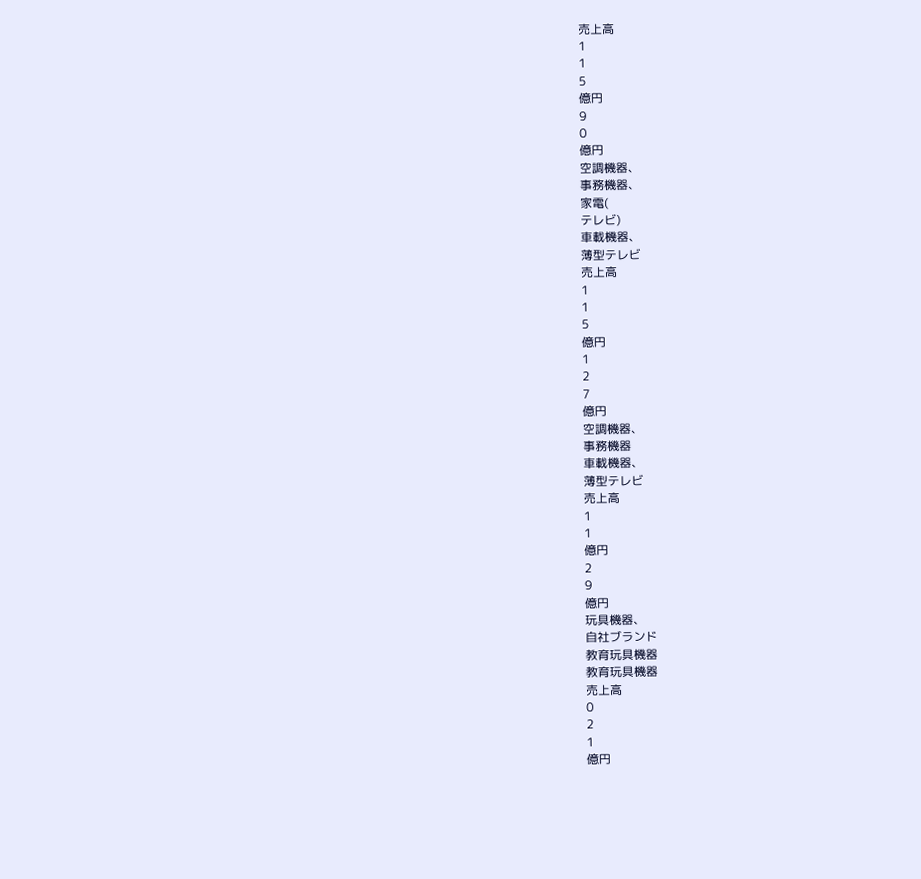売上高
1
1
5
億円
9
0
億円
空調機器、
事務機器、
家電(
テレビ)
車載機器、
薄型テレビ
売上高
1
1
5
億円
1
2
7
億円
空調機器、
事務機器
車載機器、
薄型テレビ
売上高
1
1
億円
2
9
億円
玩具機器、
自社ブランド
教育玩具機器
教育玩具機器
売上高
0
2
1
億円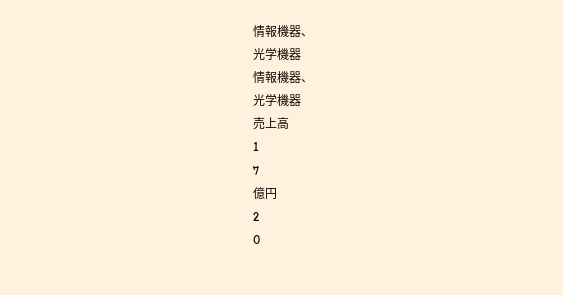情報機器、
光学機器
情報機器、
光学機器
売上高
1
7
億円
2
0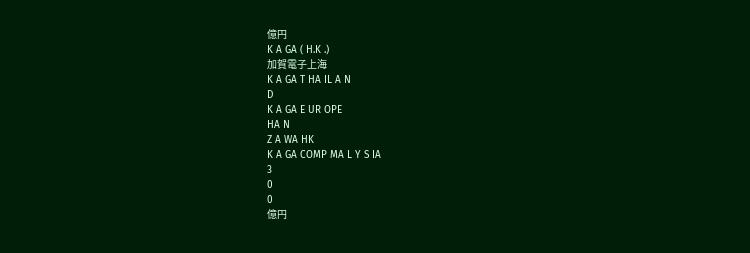億円
K A GA ( H.K .)
加賀電子上海
K A GA T HA IL A N
D
K A GA E UR OPE
HA N
Z A WA HK
K A GA COMP MA L Y S IA
3
0
0
億円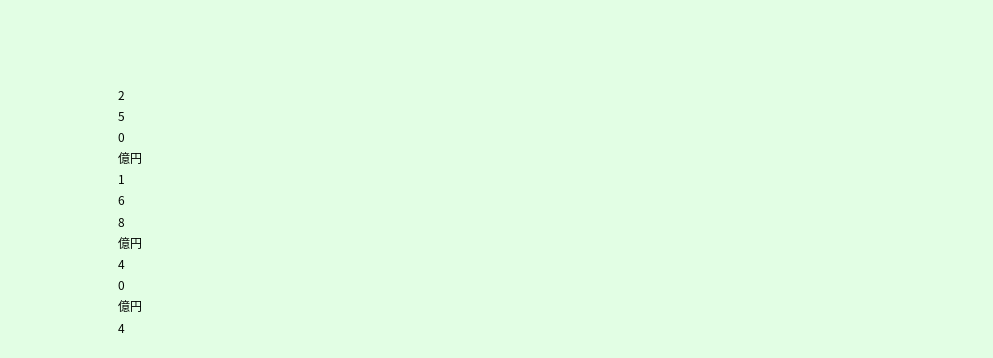2
5
0
億円
1
6
8
億円
4
0
億円
4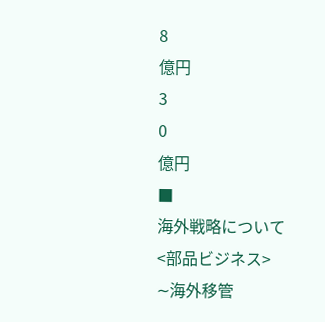8
億円
3
0
億円
■
海外戦略について
<部品ビジネス>
∼海外移管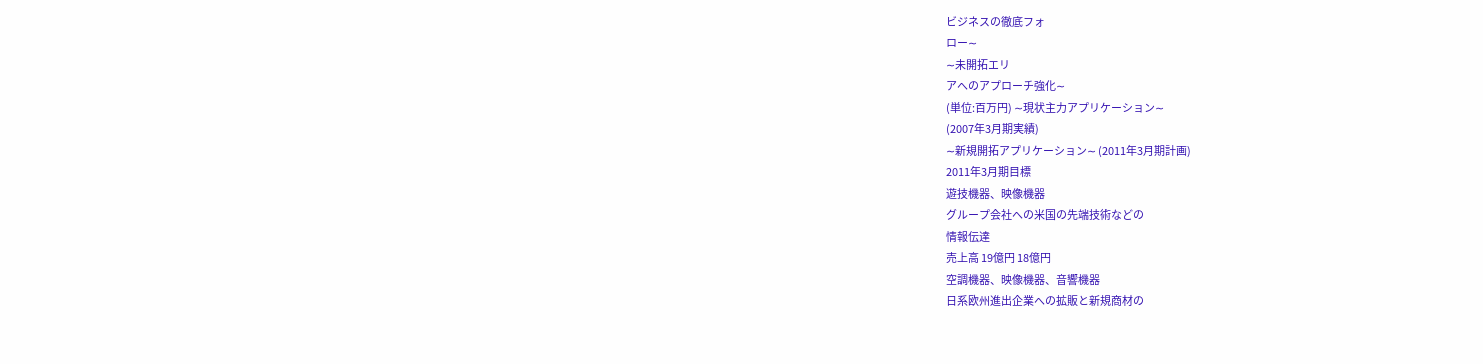ビジネスの徹底フォ
ロー∼
∼未開拓エリ
アへのアプローチ強化∼
(単位:百万円) ∼現状主力アプリケーション∼
(2007年3月期実績)
∼新規開拓アプリケーション∼ (2011年3月期計画)
2011年3月期目標
遊技機器、映像機器
グループ会社への米国の先端技術などの
情報伝達
売上高 19億円 18億円
空調機器、映像機器、音響機器
日系欧州進出企業への拡販と新規商材の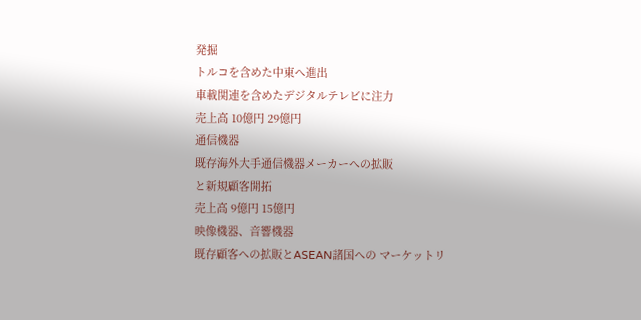発掘
トルコを含めた中東へ進出
車載関連を含めたデジタルテレビに注力
売上高 10億円 29億円
通信機器
既存海外大手通信機器メーカーへの拡販
と新規顧客開拓
売上高 9億円 15億円
映像機器、音響機器
既存顧客への拡販とASEAN諸国への マーケットリ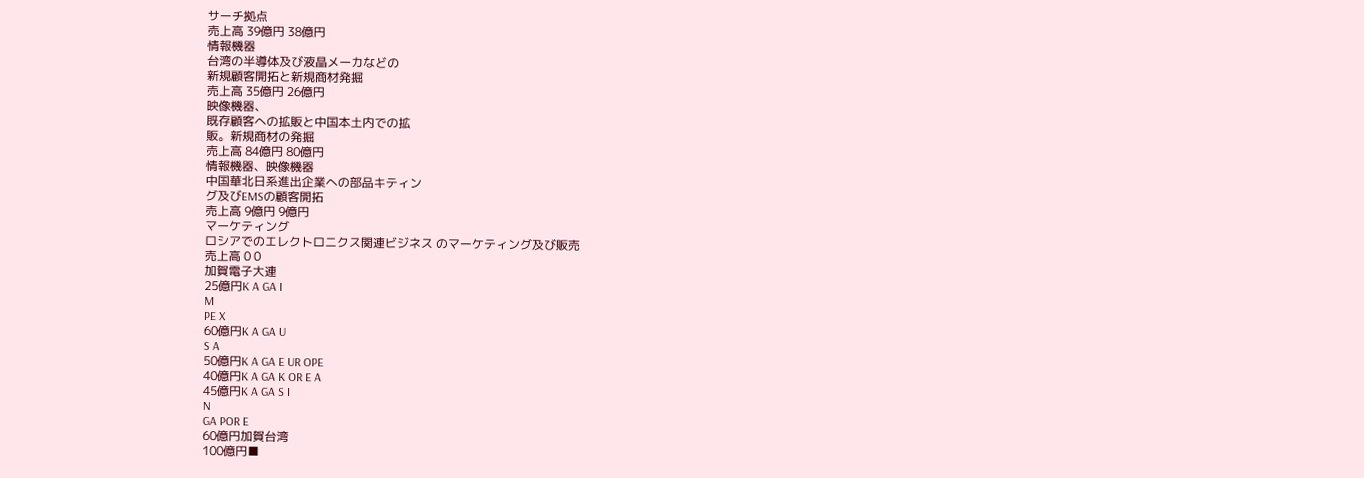サーチ拠点
売上高 39億円 38億円
情報機器
台湾の半導体及び液晶メーカなどの
新規顧客開拓と新規商材発掘
売上高 35億円 26億円
映像機器、
既存顧客への拡販と中国本土内での拡
販。新規商材の発掘
売上高 84億円 80億円
情報機器、映像機器
中国華北日系進出企業への部品キティン
グ及びEMSの顧客開拓
売上高 9億円 9億円
マーケティング
ロシアでのエレクトロニクス関連ビジネス のマーケティング及び販売
売上高 0 0
加賀電子大連
25億円K A GA I
M
PE X
60億円K A GA U
S A
50億円K A GA E UR OPE
40億円K A GA K OR E A
45億円K A GA S I
N
GA POR E
60億円加賀台湾
100億円■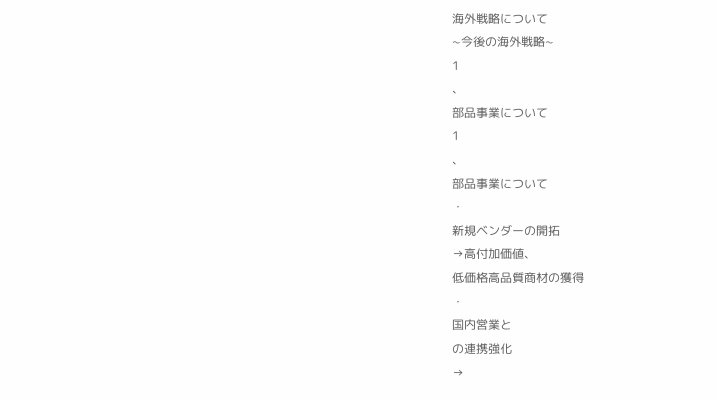海外戦略について
∼今後の海外戦略∼
1
、
部品事業について
1
、
部品事業について
・
新規ベンダーの開拓
→高付加価値、
低価格高品質商材の獲得
・
国内営業と
の連携強化
→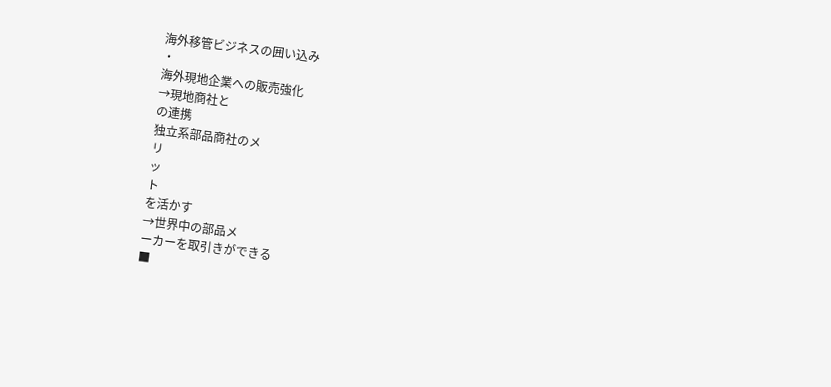海外移管ビジネスの囲い込み
・
海外現地企業への販売強化
→現地商社と
の連携
独立系部品商社のメ
リ
ッ
ト
を活かす
→世界中の部品メ
ーカーを取引きができる
■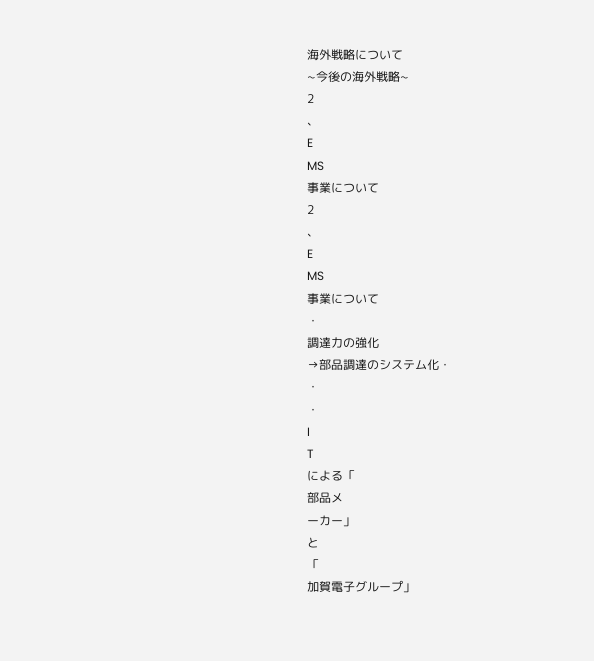海外戦略について
∼今後の海外戦略∼
2
、
E
MS
事業について
2
、
E
MS
事業について
・
調達力の強化
→部品調達のシステム化・
・
・
I
T
による「
部品メ
ーカー」
と
「
加賀電子グループ」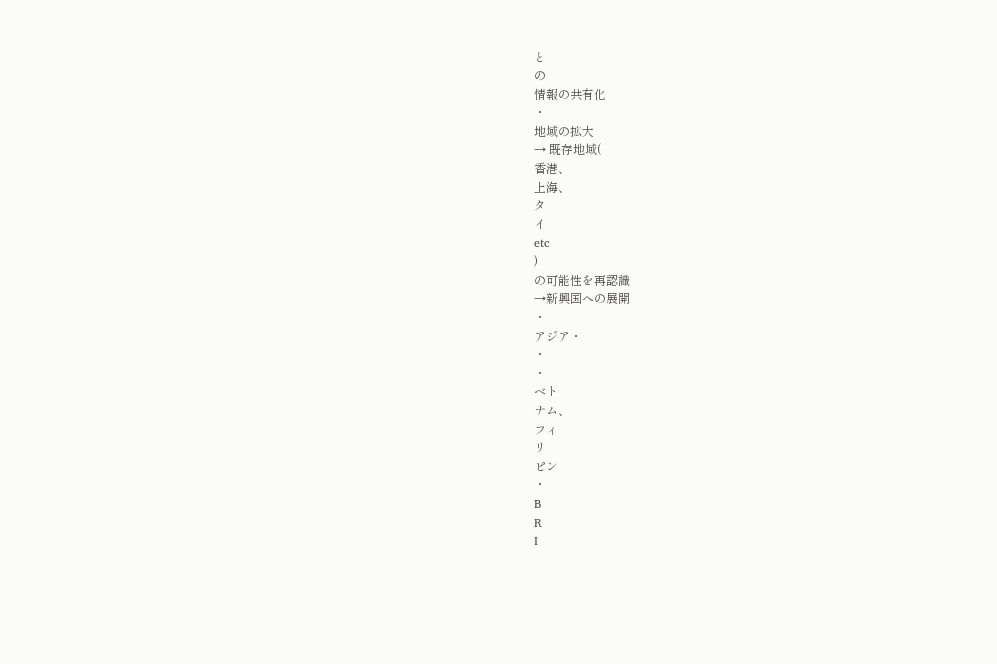と
の
情報の共有化
・
地域の拡大
→ 既存地域(
香港、
上海、
タ
イ
etc
)
の可能性を再認識
→新興国への展開
・
アジア・
・
・
ベト
ナム、
フィ
リ
ピン
・
B
R
I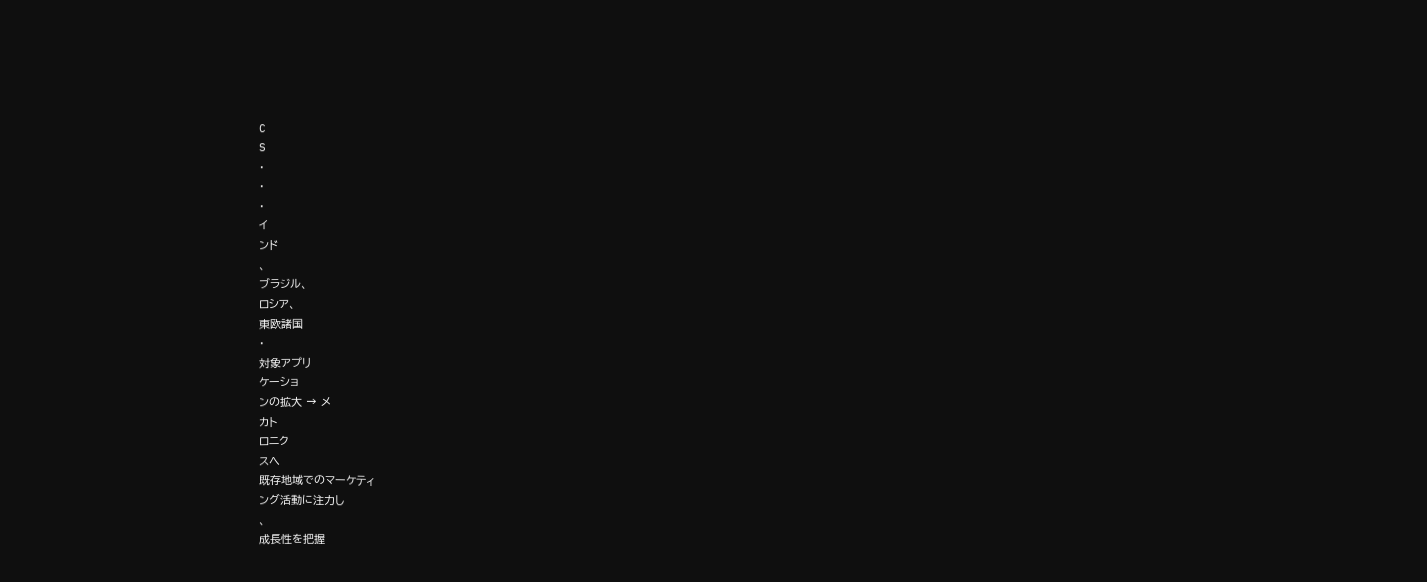C
S
・
・
・
イ
ンド
、
ブラジル、
ロシア、
東欧諸国
・
対象アプリ
ケーショ
ンの拡大 → メ
カト
ロニク
スへ
既存地域でのマーケティ
ング活動に注力し
、
成長性を把握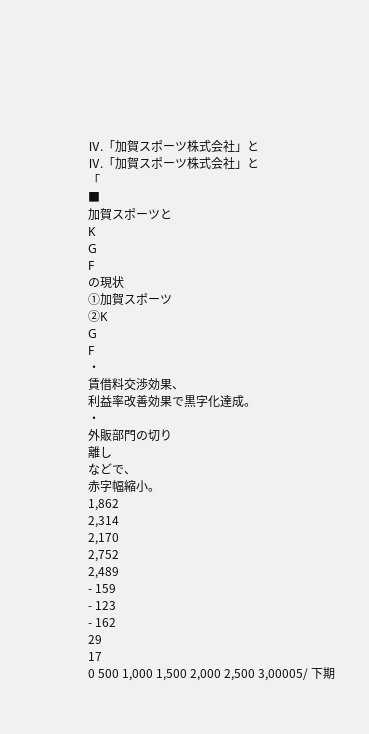Ⅳ.「加賀スポーツ株式会社」と
Ⅳ.「加賀スポーツ株式会社」と
「
■
加賀スポーツと
K
G
F
の現状
①加賀スポーツ
②K
G
F
・
賃借料交渉効果、
利益率改善効果で黒字化達成。
・
外販部門の切り
離し
などで、
赤字幅縮小。
1,862
2,314
2,170
2,752
2,489
- 159
- 123
- 162
29
17
0 500 1,000 1,500 2,000 2,500 3,00005/ 下期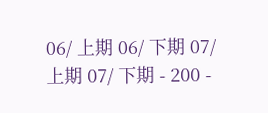06/ 上期 06/ 下期 07/ 上期 07/ 下期 - 200 -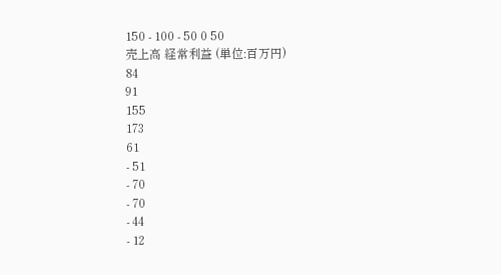150 - 100 - 50 0 50
売上高 経常利益 (単位:百万円)
84
91
155
173
61
- 51
- 70
- 70
- 44
- 12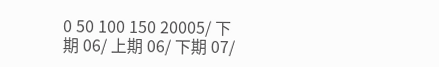0 50 100 150 20005/ 下期 06/ 上期 06/ 下期 07/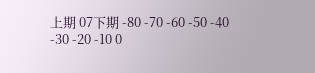上期 07下期 -80 -70 -60 -50 -40 -30 -20 -10 0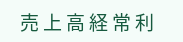売 上 高 経 常 利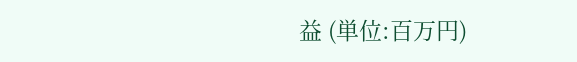益 (単位:百万円)